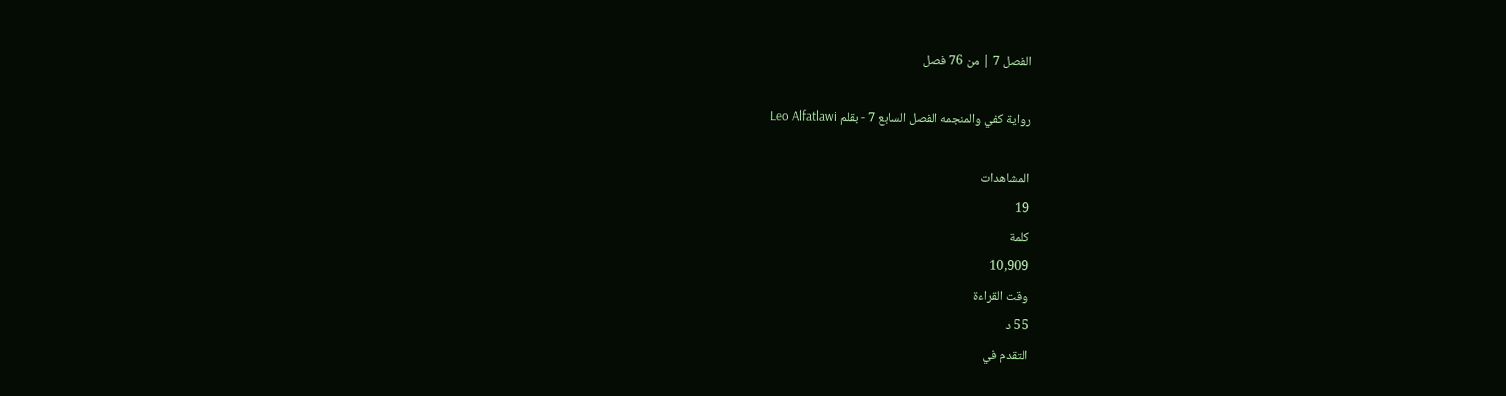الفصل 7 | من 76 فصل

رواية كفي والمنجمه الفصل السابع 7 - بقلم Leo Alfatlawi

المشاهدات
19
كلمة
10,909
وقت القراءة
55 د
التقدم في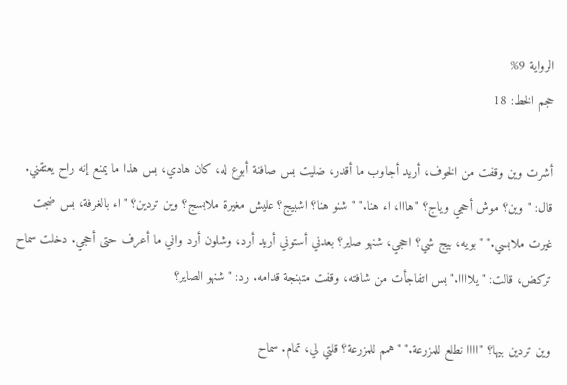الرواية 9%
حجم الخط: 18

أشرت وين وقفت من الخوف، أريد أجاوب ما أقدر، ضليت بس صافنة أبوع له، كان هادي، بس هذا ما يمنع إنه راح يعتقني. قال: "وين؟ موش أحجي وياج؟ "هااا، اء هنا." "شنو هنا؟ اشبيج؟ عليش مغيرة ملابسج؟ وين تردين؟ "اء بالغرفة، بس ضجت غيرت ملابسي." "بويه، بيج شي؟ احجي، شنهو صاير؟ بعدني أستوني أريد أرد، وشلون أرد واني ما أعرف حتى أحجي. دخلت سماح تركض، قالت: "يلاااا." بس اتفاجأت من شافته، وقفت متبنجة قدامه. رد: "شنهو الصاير؟

وين تردين بيها؟ "اااا نطلع للمزرعة." "همم للمزرعة؟ قلتي لي، تمام. سماح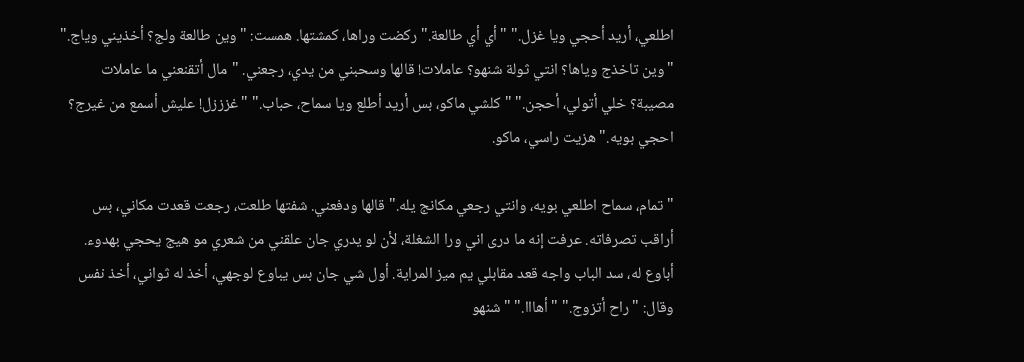اطلعي، أريد أحجي ويا غزل." "أي أي طالعة." ركضت وراها، كمشتها. همست: "وين طالعة ولج؟ أخذيني وياج." "وين تاخذج وياها؟ انتي ثولة شنهو؟ عاملات! قالها وسحبني من يدي، رجعني. "مال أتقنعني ما عاملات مصيبة؟ خلي أتولي، أحجن." "كلشي ماكو، بس أريد أطلع ويا سماح، حباب." "غزززل! عليش أسمع من غيرج؟ احجي بويه." هزيت راسي، ماكو.

"تمام، سماح اطلعي بويه، وانتي رجعي مكانج يله." قالها ودفعني. شفتها طلعت، رجعت قعدت مكاني، بس أراقب تصرفاته. عرفت إنه ما درى اني ورا الشغلة، لأن لو يدري جان علقني من شعري مو هيج يحجي بهدوء. أباوع له، سد الباب واجه قعد مقابلي يم ميز المراية. أول شي جان بس يباوع لوجهي، أخذ له ثواني، أخذ نفس وقال: "راح أتزوج." "أهااا." "شنهو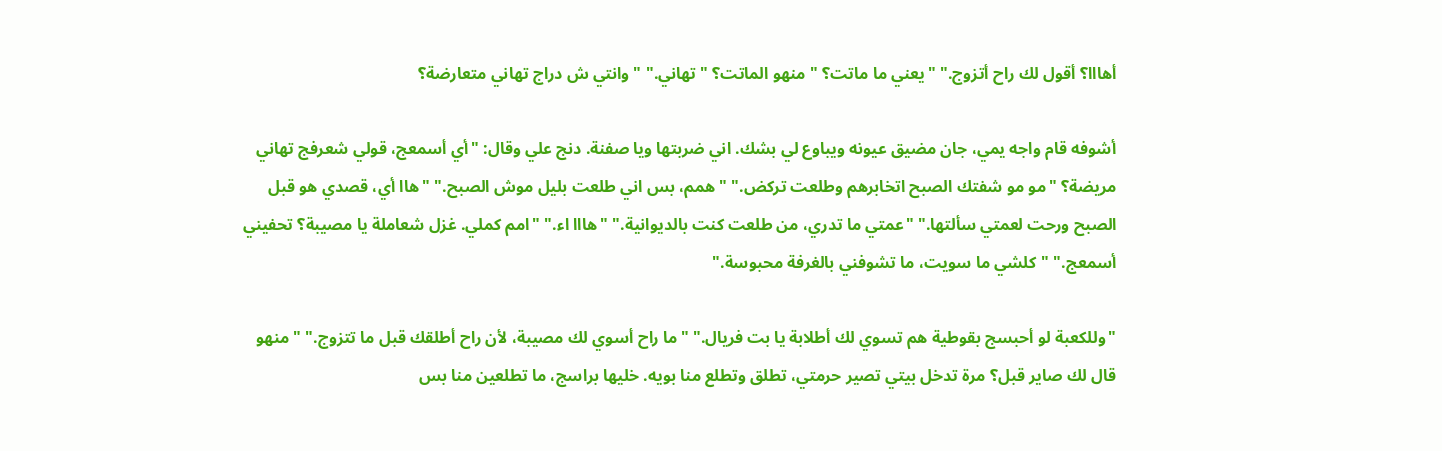أهااا؟ أقول لك راح أتزوج." "يعني ما ماتت؟ "منهو الماتت؟ "تهاني." "وانتي ش دراج تهاني متعارضة؟

أشوفه قام واجه يمي، جان مضيق عيونه ويباوع لي بشك. اني ضربتها ويا صفنة. دنج علي وقال: "أي أسمعج، قولي شعرفج تهاني مريضة؟ "مو مو شفتك الصبح اتخابرهم وطلعت تركض." "همم، بس اني طلعت بليل موش الصبح." "هاا أي، قصدي هو قبل الصبح ورحت لعمتي سألتها." "عمتي ما تدري، من طلعت كنت بالديوانية." "هااا اء." "امم كملي. غزل شعاملة يا مصيبة؟ تحفيني أسمعج." "كلشي ما سويت، ما تشوفني بالغرفة محبوسة."

"وللكعبة لو أحبسج بقوطية هم تسوي لك أطلابة يا بت فريال." "ما راح أسوي لك مصيبة، لأن راح أطلقك قبل ما تتزوج." "منهو قال لك صاير قبل؟ مرة تدخل بيتي تصير حرمتي، تطلق وتطلع منا بويه. خليها براسج، ما تطلعين منا بس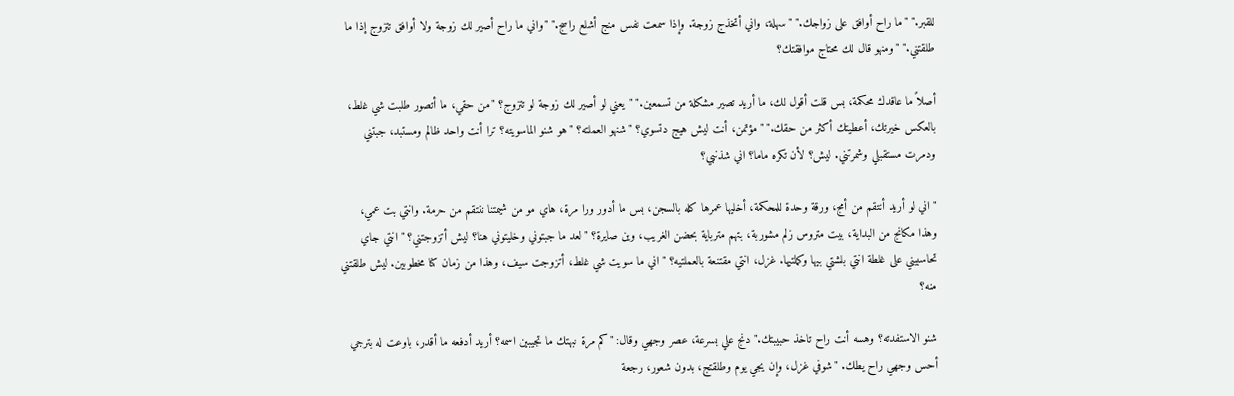للقبر." "ما راح أوافق على زواجك." "سهلة، واني أتخذج زوجة. وإذا سمعت نفس منج أشلع راسج." "واني ما راح أصير لك زوجة ولا أوافق تتزوج إذا ما طلقتني." "ومنهو قال لك محتاج موافقتك؟

أصلاً ما عاقدك محكمة، بس قلت أقول لك، ما أريد تصير مشكلة من تسمعين." "يعني لو أصير لك زوجة لو تتزوج؟ "من حقي، ما أتصور طلبت شي غلط، بالعكس خيرتك، أعطيتك أكثر من حقك." "مؤتمن، أنت ليش هيج دتسوي؟ "شنهو العملته؟ "هو شنو الماسويته؟ ترا أنت واحد ظالم ومستبد، جبتني ودمرت مستقبلي وشمرتني. ليش؟ لأن تكره ماما؟ اني شذنبي؟

"اني لو أريد أنتقم من أمج، ورقة وحدة للمحكمة، أخليها عمرها كله بالسجن، بس ما أدور ورا مرة، هاي مو من شيمتنا ننتقم من حرمة. وانتي بت عمي، وهذا مكانج من البداية، بيت متروس زلم مشوربة، بتهم مترباية بحضن الغريب، وين صايرة؟ "لعد ما جبتوني وخليتوني هنا؟ ليش أتزوجتني؟ "انتي جاي تحاسبيني على غلطة انتي بلشتي بيها وكملتيها. غزل، انتي مقتنعة بالعملتيه؟ "اني ما سويت شي غلط، أتزوجت سيف، وهذا من زمان كنا مخطوبين. ليش طلقتني منه؟

شنو الاستفدته؟ وهسه أنت راح تاخذ حبيبتك." دنج علي بسرعة، عصر وجهي وقال: "كم مرة نبهتك ما تجيبين اسمه؟ أريد أدفعه ما أقدر، باوعت له بترجي أحس وجهي راح يطك. "شوفي غزل، وإن يجي يوم وطلقتج، بدون شعور، رجعة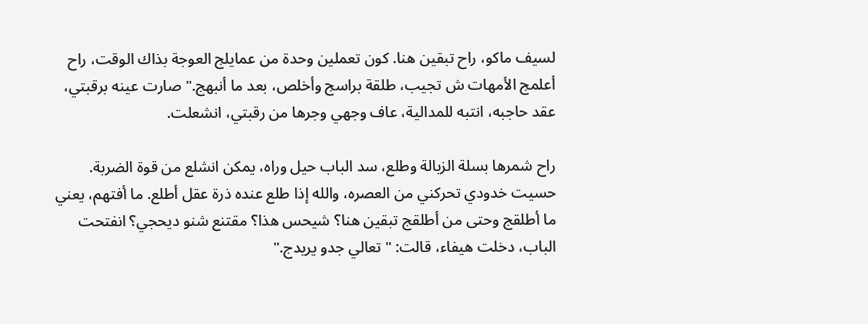لسيف ماكو، راح تبقين هنا. كون تعملين وحدة من عمايلج العوجة بذاك الوقت، راح أعلمج الأمهات ش تجيب، طلقة براسج وأخلص، بعد ما أنبهج." صارت عينه برقبتي، عقد حاجبه، انتبه للمدالية، عاف وجهي وجرها من رقبتي، انشعلت.

راح شمرها بسلة الزبالة وطلع، سد الباب حيل وراه، يمكن انشلع من قوة الضربة. حسيت خدودي تحركني من العصره، والله إذا طلع عنده ذرة عقل أطلع. ما أفتهم، يعني ما أطلقج وحتى من أطلقج تبقين هنا؟ شيحس هذا؟ مقتنع شنو ديحجي؟ انفتحت الباب، دخلت هيفاء، قالت: "تعالي جدو يريدج."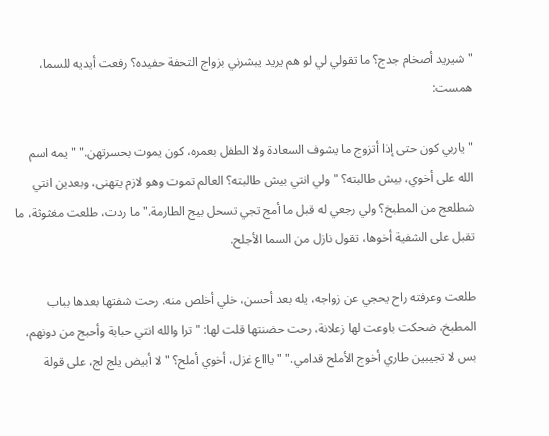"شيريد أصخام جدج؟ ما تقولي لي لو هم يريد يبشرني بزواج التحفة حفيده؟ رفعت أيديه للسما، همست:

"ياربي كون حتى إذا أتزوج ما يشوف السعادة ولا الطفل بعمره، كون يموت بحسرتهن." "يمه اسم الله على أخوي، بيش طالبته؟ "ولي انتي بيش طالبته؟ العالم تموت وهو لازم يتهنى، وبعدين انتي شطلعج من المطبخ؟ ولي رجعي له قبل ما أمج تجي تسحل بيج الطارمة." ما ردت، طلعت مغثوثة، ما تقبل على الشفية أخوها، تقول نازل من السما الأجلح.

طلعت وعرفته راح يحجي عن زواجه، يله بعد أحسن، خلي أخلص منه. رحت شفتها بعدها بباب المطبخ، ضحكت باوعت لها زعلانة، رحت حضنتها قلت لها: "ترا والله انتي حبابة وأحبج من دونهم، بس لا تجيبين طاري أخوج الأملح قدامي." "ياااع غزل، أخوي أملح؟ "لا أبيض يلج لج، على قولة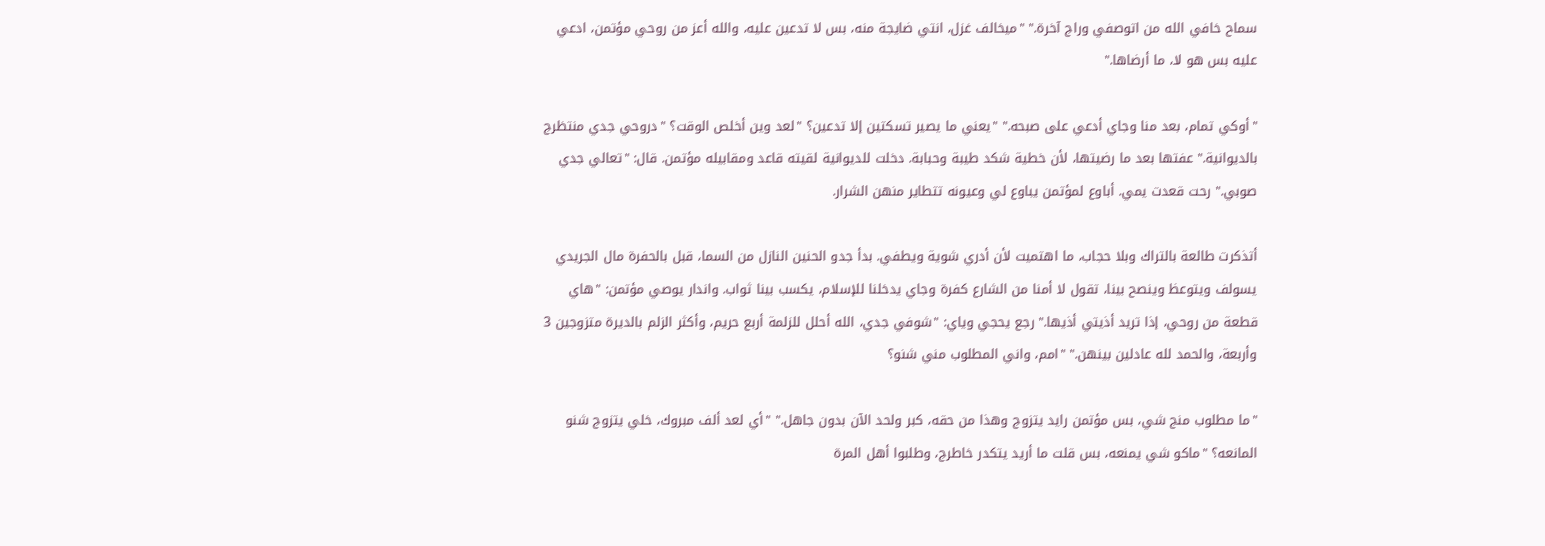سماح خافي الله من اتوصفي وراج آخرة." "ميخالف غزل، انتي ضايجة منه، بس لا تدعين عليه، والله أعز من روحي مؤتمن، ادعي عليه بس هو لا، ما أرضاها."

"أوكي تمام، بعد منا وجاي أدعي على صبحه." "يعني ما يصير تسكتين إلا تدعين؟ "لعد وين أخلص الوقت؟ "دروحي جدي منتظرج بالديوانية." عفتها بعد ما رضيتها، لأن خطية شكد طيبة وحبابة. دخلت للديوانية لقيته قاعد ومقابيله مؤتمن. قال: "تعالي جدي صوبي." رحت قعدت يمي. أباوع لمؤتمن يباوع لي وعيونه تتطاير منهن الشرار.

أتذكرت طالعة بالتراك وبلا حجاب، ما اهتميت لأن أدري شوية ويطفي. بدأ جدو الحنين النازل من السما، قبل بالحفرة مال الجريدي يسولف ويتوعظ وينصح بينا، تقول لا أمنا من الشارع كفرة وجاي يدخلنا للإسلام، يكسب بينا ثواب. واندار يوصي مؤتمن: "هاي قطعة من روحي، إذا تريد أذيتي أذيها." رجع يحجي وياي: "شوفي جدي، الله أحلل للزلمة أربع حريم، وأكثر الزلم بالديرة متزوجين 3 وأربعة، والحمد لله عادلين بينهن." "امم، واني المطلوب مني شنو؟

"ما مطلوب منج شي، بس مؤتمن رايد يتزوج وهذا من حقه، كبر ولحد الآن بدون جاهل." "أي لعد ألف مبروك، خلي يتزوج شنو المانعه؟ "ماكو شي يمنعه، بس قلت ما أريد يتكدر خاطرج، وطلبوا أهل المرة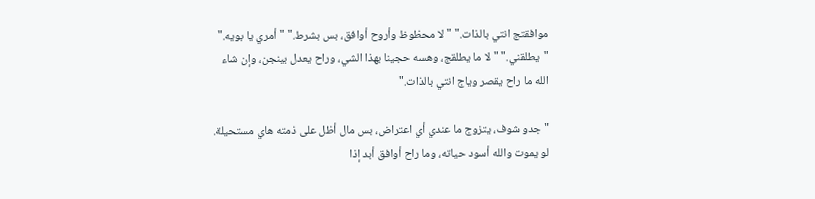موافقتج انتي بالذات." "لا محظوظ وأروح أوافق، بس بشرط." "أمري يا بويه." "يطلقني." "لا ما يطلقج، وهسه حجينا بهذا الشي، وراح يعدل بينجن، وإن شاء الله ما راح يقصر وياج انتي بالذات."

"جدو شوف، يتزوج ما عندي أي اعتراض، بس مال أظل على ذمته هاي مستحيلة. لو يموت والله أسود حياته، وما راح أوافق أبد إذا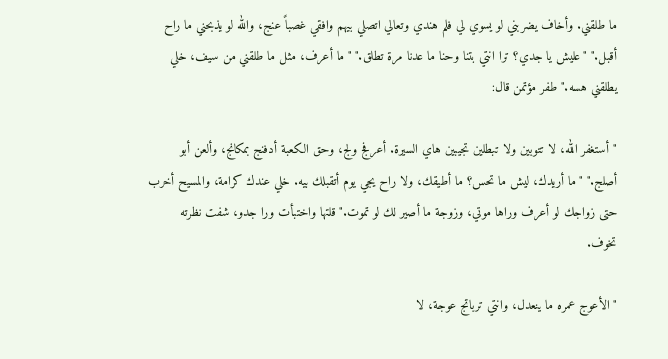ما طلقني. وأخاف يضربني لو يسوي لي فلم هندي وتعالي اتصلي بيهم وافقي غصباً عنج، والله لو يذبحني ما راح أقبل." "عليش يا جدي؟ ترا انتي بتنا وحنا ما عدنا مرة تطلق." "ما أعرف، مثل ما طلقني من سيف، خلي يطلقني هسه." طفر مؤتمن قال:

"أستغفر الله، لا تتوبين ولا تبطلين تجيبين هاي السيرة. أعرفج ولج، وحق الكعبة أدفنج بمكانج، وألعن أبو أصلج." "ما أريدك، ليش ما تحس؟ ما أطيقك، ولا راح يجي يوم أتقبلك بيه. خلي عندك كرامة، والمسيح أخرب حتى زواجك لو أعرف وراها موتي، وزوجة ما أصير لك لو تموت." قلتها واختبأت ورا جدو، شفت نظرته تخوف.

"الأعوج عمره ما ينعدل، وانتي ترباتج عوجة، لا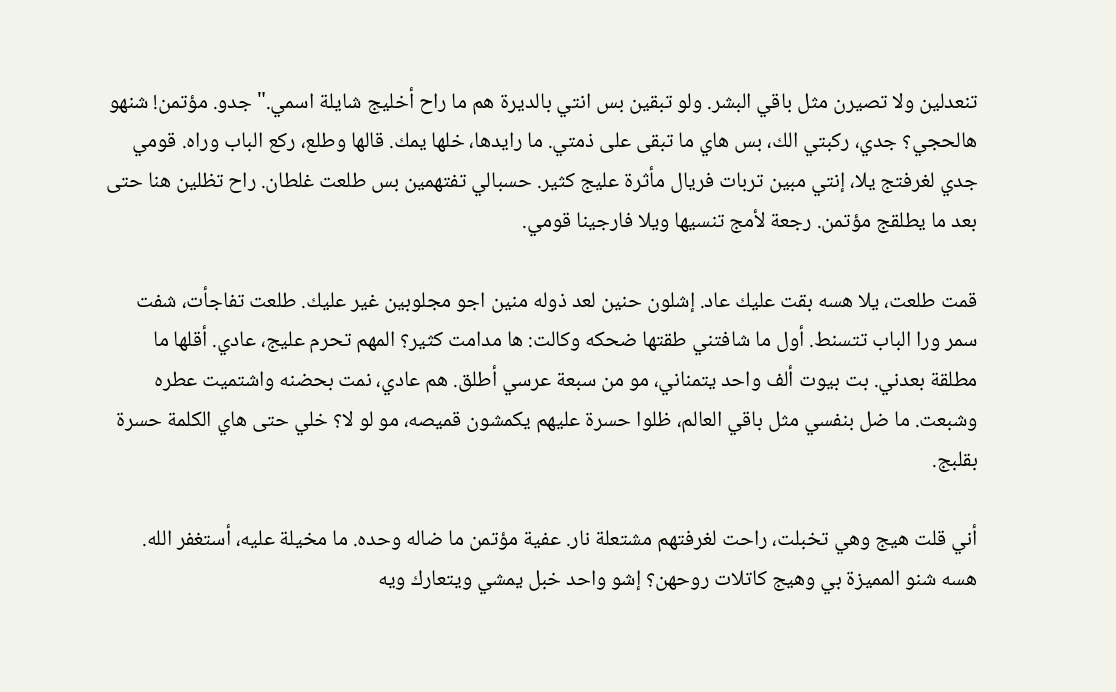تنعدلين ولا تصيرن مثل باقي البشر. ولو تبقين بس انتي بالديرة هم ما راح أخليج شايلة اسمي." جدو. مؤتمن! شنهو هالحجي؟ جدي، ركبتي الك، بس هاي ما تبقى على ذمتي. ما رايدها، خلها يمك. قالها وطلع، ركع الباب وراه. قومي جدي لغرفتج يلا، إنتي مبين تربات فريال مأثرة عليج كثير. حسبالي تفتهمين بس طلعت غلطان. راح تظلين هنا حتى بعد ما يطلقج مؤتمن. رجعة لأمج تنسيها ويلا فارجينا قومي.

قمت طلعت، يلا هسه بقت عليك عاد. إشلون حنين لعد ذوله منين اجو مجلوبين غير عليك. طلعت تفاجأت، شفت سمر ورا الباب تتسنط. أول ما شافتني طقتها ضحكه وكالت: ها مدامت كثير؟ المهم تحرم عليج، عادي. أقلها ما مطلقة بعدني. بت بيوت ألف واحد يتمناني، مو من سبعة عرسي أطلق. هم عادي، نمت بحضنه واشتميت عطره وشبعت. ما ضل بنفسي مثل باقي العالم، ظلوا حسرة عليهم يكمشون قميصه، مو لو لا؟ خلي حتى هاي الكلمة حسرة بقلبج.

أني قلت هيج وهي تخبلت، راحت لغرفتهم مشتعلة نار. عفية مؤتمن ما ضاله وحده. ما مخيلة عليه، أستغفر الله. هسه شنو المميزة بي وهيج كاتلات روحهن؟ إشو واحد خبل يمشي ويتعارك ويه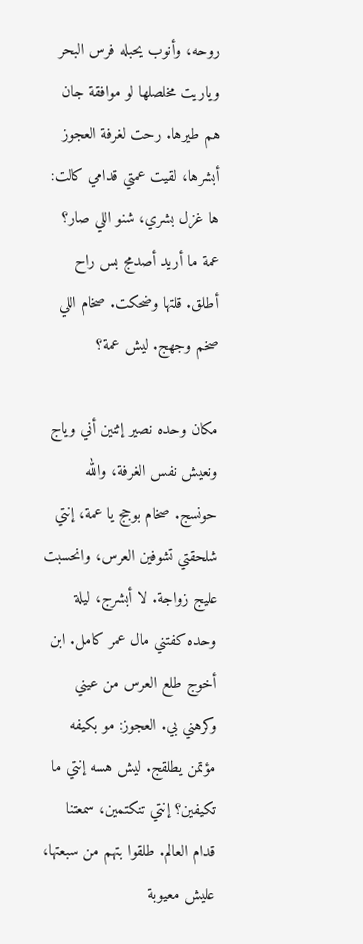روحه، وأنوب يحبله فرس البحر وياريت مخلصلها لو موافقة جان هم طيرها. رحت لغرفة العجوز أبشرها، لقيت عمتي قدامي كالت: ها غزل بشري، شنو اللي صار؟ عمة ما أريد أصدمج بس راح أطلق. قلتها وضحكت. صخام اللي صخم وجهج. ليش عمة؟

مكان وحده نصير إثنين أني وياج ونعيش نفس الغرفة، والله حونسج. صخام بوجج يا عمة، إنتي شلحقتي تشوفين العرس، وانحسبت عليج زواجة. لا أبشرج، ليلة وحده كفتني مال عمر كامل. ابن أخوج طلع العرس من عيني وكرهني بي. العجوز: مو بكيفه مؤتمن يطلقج. ليش هسه إنتي ما تكيفين؟ إنتي تنكتمين، سمعتنا قدام العالم. طلقوا بتهم من سبعتها، عليش معيوبة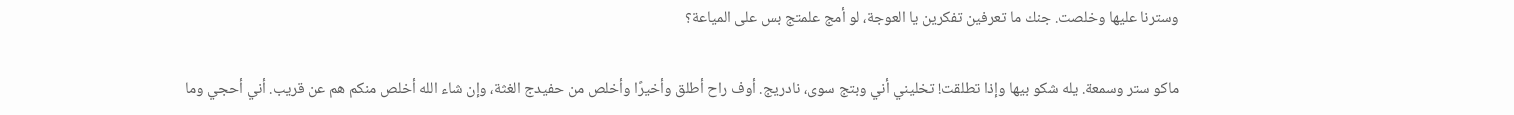وسترنا عليها وخلصت. جنك ما تعرفين تفكرين يا العوجة، لو أمج علمتج بس على المياعة؟

ماكو ستر وسمعة. يله شكو بيها وإذا تطلقت! تخليني أني وبتج سوى، نادريج. أوف راح أطلق وأخيرًا وأخلص من حفيدج الغثة، وإن شاء الله أخلص منكم هم عن قريب. أني أحجي وما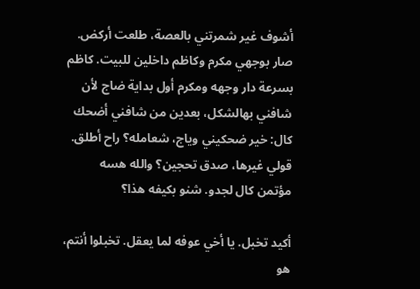أشوف غير شمرتني بالعصة، طلعت أركض. صار بوجهي مكرم وكاظم داخلين للبيت. كاظم بسرعة دار وجهه ومكرم أول بداية ضاج لأن شافني بهالشكل، بعدين من شافني أضحك كال: خير ضحكيني وياج، شعامله؟ راح أطلق. قولي غيرها، صدق تحجين؟ والله هسه مؤتمن كال لجدو. شنو بكيفه هذا؟

أكيد تخبل. يا أخي عوفه لما يعقل. تخبلوا أنتم، هو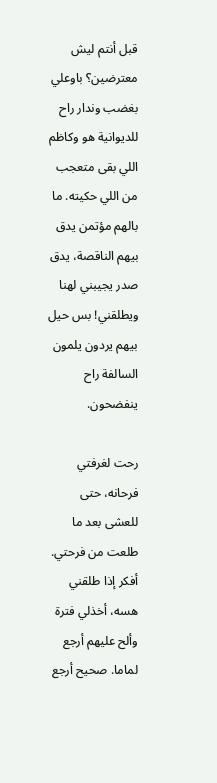قبل أنتم ليش معترضين؟ باوعلي بغضب وندار راح للديوانية هو وكاظم اللي بقى متعجب من اللي حكيته. ما بالهم مؤتمن يدق بيهم الناقصة، يدق صدر يجيبني لهنا ويطلقني! بس حيل بيهم يردون يلمون السالفة راح ينفضحون.

رحت لغرفتي فرحانه، حتى للعشى بعد ما طلعت من فرحتي. أفكر إذا طلقني هسه، أخذلي فترة وألح عليهم أرجع لماما. صحيح أرجع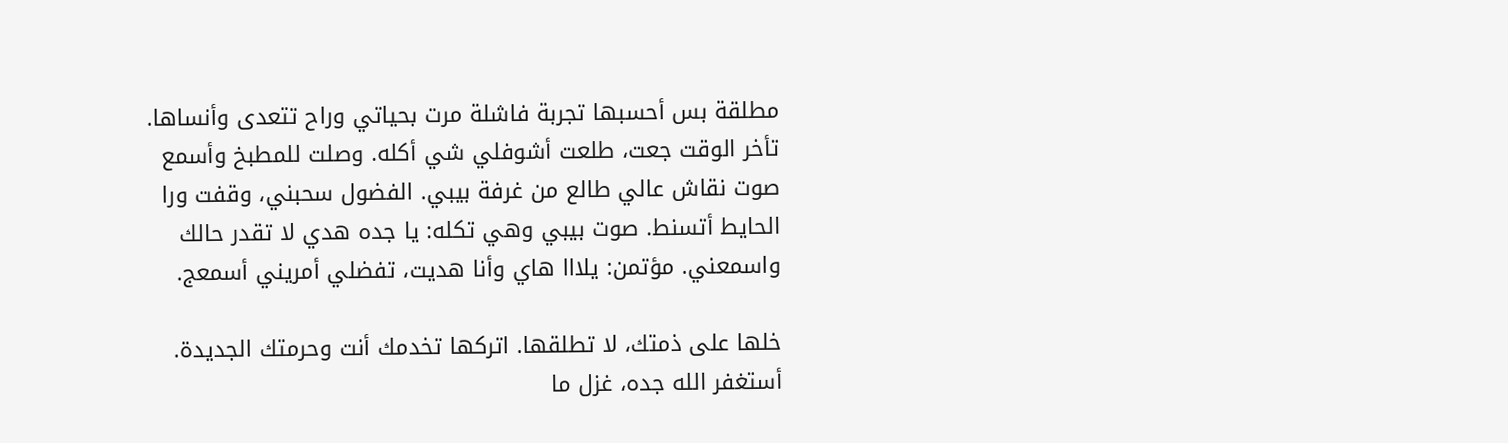مطلقة بس أحسبها تجربة فاشلة مرت بحياتي وراح تتعدى وأنساها. تأخر الوقت جعت، طلعت أشوفلي شي أكله. وصلت للمطبخ وأسمع صوت نقاش عالي طالع من غرفة بيبي. الفضول سحبني، وقفت ورا الحايط أتسنط. صوت بيبي وهي تكله: يا جده هدي لا تقدر حالك واسمعني. مؤتمن: يلااا هاي وأنا هديت، تفضلي أمريني أسمعج.

خلها على ذمتك، لا تطلقها. اتركها تخدمك أنت وحرمتك الجديدة. أستغفر الله جده، غزل ما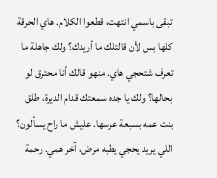تبقى باسمي انتهت، قطعوا الكلام. هاي الحرقة كلها بس لأن قالتلك ما أريدك؟ ولك جاهلة ما تعرف شتحجي هاي. منهو قالك أنا محترق لو بحالها؟ ولك يا جده سمعتك قدام الديرة، طلق بنت عمه بسبعة عرسها. عليش ما راح يسألون؟ اللي يريد يحجي يطبه مرض، آخر همي. رحمة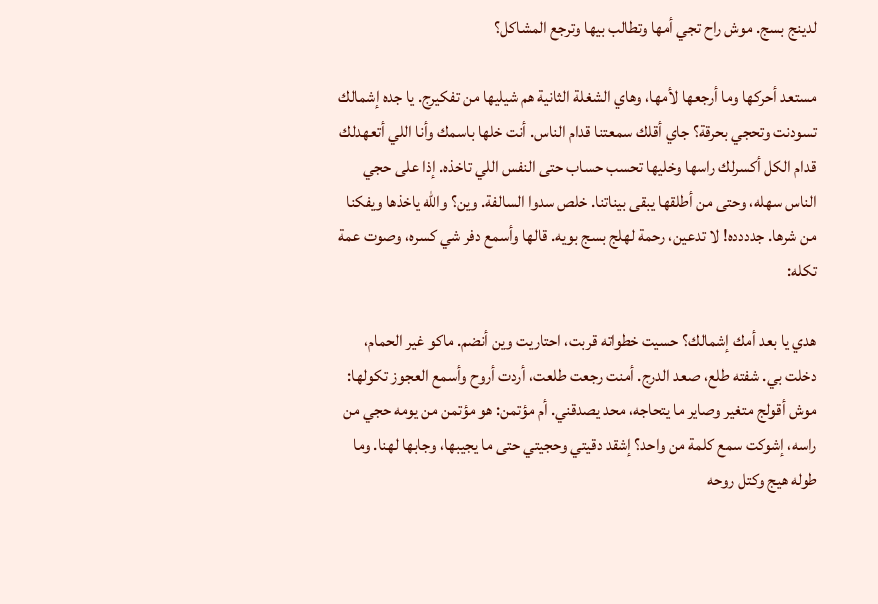لدينج بسج. موش راح تجي أمها وتطالب بيها وترجع المشاكل؟

مستعد أحركها وما أرجعها لأمها، وهاي الشغلة الثانية هم شيليها من تفكيرج. يا جده إشمالك تسودنت وتحجي بحرقة؟ جاي أقلك سمعتنا قدام الناس. أنت خلها باسمك وأنا اللي أتعهدلك قدام الكل أكسرلك راسها وخليها تحسب حساب حتى النفس اللي تاخذه. إذا على حجي الناس سهله، وحتى من أطلقها يبقى بيناتنا. خلص سدوا السالفة. وين؟ والله ياخذها ويفكنا من شرها. جدددده! لا تدعين، رحمة لهلج بسج بويه. قالها وأسمع دفر شي كسره، وصوت عمة تكله:

هدي يا بعد أمك إشمالك؟ حسيت خطواته قربت، احتاريت وين أنضم. ماكو غير الحمام، دخلت بي. شفته طلع، صعد الدرج. أمنت رجعت طلعت، أردت أروح وأسمع العجوز تكولها: موش أقولج متغير وصاير ما يتحاجه، محد يصدقني. أم مؤتمن: هو مؤتمن من يومه حجي من راسه، إشوكت سمع كلمة من واحد؟ إشقد دقيتي وحجيتي حتى ما يجيبها، وجابها لهنا. وما طوله هيج وكتل روحه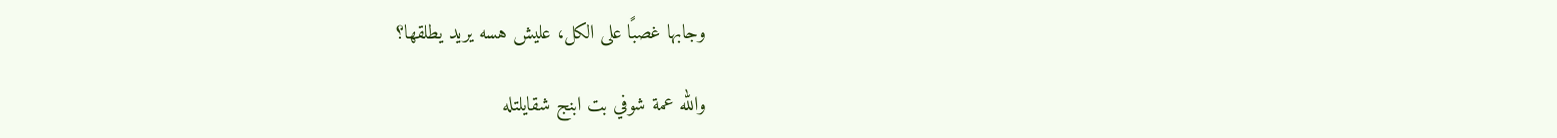وجابها غصبًا على الكل، عليش هسه يريد يطلقها؟

والله عمة شوفي بت ابنج شقايلتله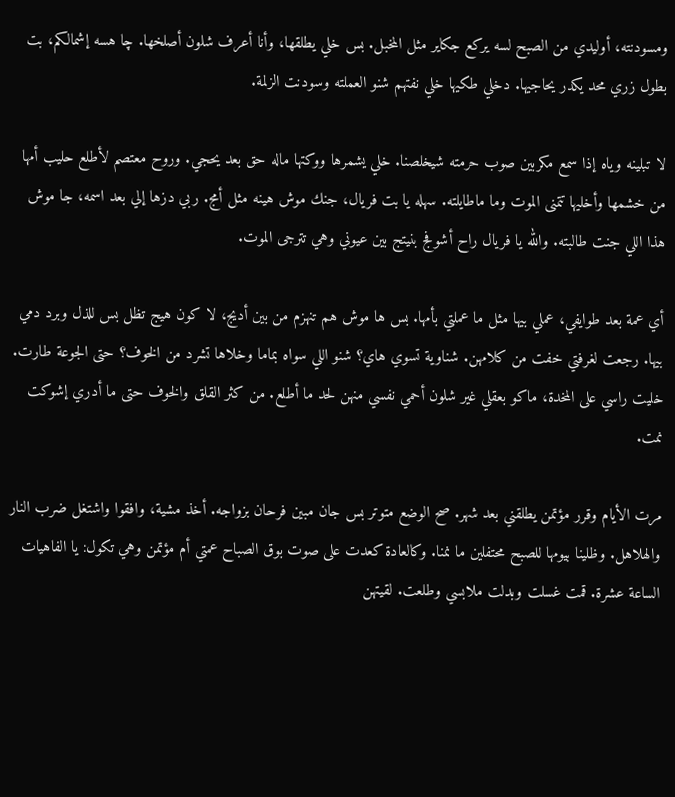ومسودنته، أوليدي من الصبح لسه يركع جكاير مثل المخبل. بس خلي يطلقها، وأنا أعرف شلون أصلخها. چا هسه إشمالكم، بت بطول زري محد يكدر يحاجيها. دخلي طكيها خلي نفتهم شنو العملته وسودنت الزلمة.

لا تبلينه وياه إذا سمع مكربين صوب حرمته شيخلصنا. خلي يشمرها ووكتها ماله حق بعد يحجي. وروح معتصم لأطلع حليب أمها من خشمها وأخليها تتمنى الموت وما ماطايلته. سهله يا بت فريال، جنك موش هينه مثل أمج. ربي دزها إلي بعد اسمه، جا موش هذا اللي جنت طالبته. والله يا فريال راح أشوفج بنيتج بين عيوني وهي تترجى الموت.

أي عمة بعد طوايفي، عملي بيها مثل ما عملتي بأمها. بس ها موش هم تنهزم من بين أديج، لا كون هيج تظل بس للذل وبرد دمي بيها. رجعت لغرفتي خفت من كلامهن. شناوية تسوي هاي؟ شنو اللي سواه بماما وخلاها تشرد من الخوف؟ حتى الجوعة طارت. خليت راسي على المخدة، ماكو بعقلي غير شلون أحمي نفسي منهن لحد ما أطلع. من كثر القلق والخوف حتى ما أدري إشوكت نمت.

مرت الأيام وقرر مؤتمن يطلقني بعد شهر. صح الوضع متوتر بس جان مبين فرحان بزواجه. أخذ مشية، وافقوا واشتغل ضرب النار والهلاهل. وظلينا بيومها للصبح محتفلين ما نمنا. وكالعادة كعدت على صوت بوق الصباح عمتي أم مؤتمن وهي تكول: يا الفاهيات الساعة عشرة. قمت غسلت وبدلت ملابسي وطلعت. لقيتهن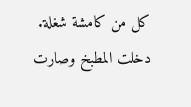كل من كامشة شغلة. دخلت المطبخ وصارت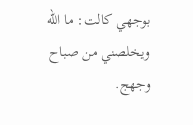بوجهي كالت: ما الله ويخلصني من صباح وجهج.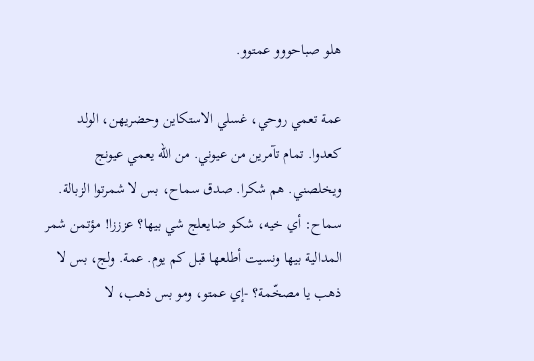هلو صباحووو عمتوو.

عمة تعمي روحي، غسلي الاستكاين وحضريهن، الولد كعدوا. تمام تآمرين من عيوني. من الله يعمي عيونج ويخلصني. هم شكرا. صدق سماح، بس لا شمرتوا الزبالة. سماح: أي خيه، شكو ضايعلج شي بيها؟ عزززا! مؤتمن شمر المدالية بيها ونسيت أطلعها قبل كم يوم. عمة. ولج، بس لا ذهب يا مصخّمة؟ -إي عمتو، ومو بس ذهب، لا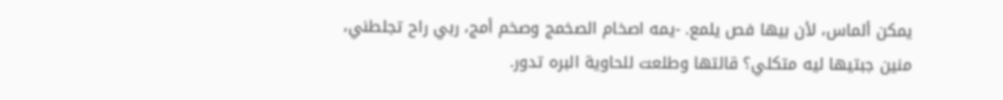يمكن ألماس، لأن بيها فص يلمع. -يمه اصخام الصخمج وصخم أمج، ربي راح تجلطني، منين جبتيها ليه متكلي؟ قالتها وطلعت للحاوية البره تدور.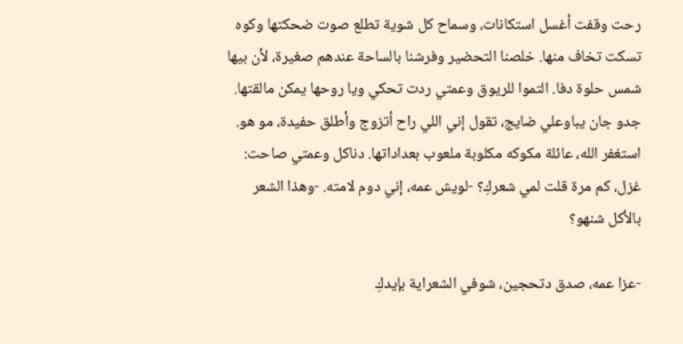رحت وقفت أغسل استكانات، وسماح كل شوية تطلع صوت ضحكتها وكوه تسكت تخاف منها. خلصنا التحضير وفرشنا بالساحة عندهم صغيرة، لأن بيها شمس حلوة دفا. التموا للريوق وعمتي ردت تحكي ويا روحها يمكن مالقتها. جدو جان يباوعلي ضايج، تقول إني اللي راح أتزوج وأطلق حفيدة، مو هو. استغفر الله، عائلة مكوكه مكلوبة ملعوب بعداداتها. دناكل وعمتي صاحت: غزل، كم مرة قلت لمي شعركِ؟ -لويش عمه، إني دوم لامته. -وهذا الشعر بالأكل شنهو؟

-عزا عمه، صدق دتحجين، شوفي الشعراية بإيدكِ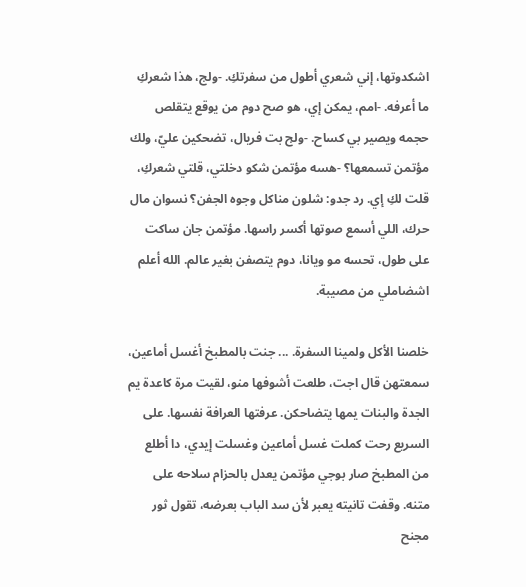اشكدوتها، إني شعري أطول من سفرتكِ. -ولج، هذا شعركِ ما أعرفه. -امم، يمكن إي، هو صح دوم من يوقع يتقلص حجمه ويصير بي كساح. -ولج بت فريال، تضحكين عليّ، ولك مؤتمن تسمعها؟ -هسه مؤتمن شكو دخلتي، قلتي شعركِ، قلت لكِ إي. رد جدو: شلون مناكل وجوه الجفن؟ نسوان مال حرك، اللي أسمع صوتها أكسر راسها. مؤتمن جان ساكت على طول، تحسه مو ويانا، دوم يتصفن بغير عالم. الله أعلم اشضاملي من مصيبة.

خلصنا الأكل ولمينا السفرة. ... جنت بالمطبخ أغسل أماعين، سمعتهن قال اجت، طلعت أشوفها منو، لقيت مرة كاعدة يم الجدة والبنات يمها يتضاحكن. عرفتها العرافة نفسها. على السريع رحت كملت غسل أماعين وغسلت إيدي، دا أطلع من المطبخ صار بوجي مؤتمن يعدل بالحزام سلاحه على متنه. وقفت تانيته يعبر لأن سد الباب بعرضه، تقول ثور مجنح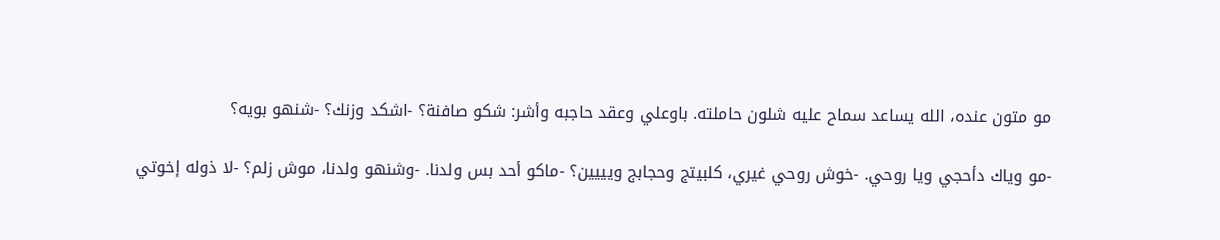مو متون عنده، الله يساعد سماح عليه شلون حاملته. باوعلي وعقد حاجبه وأشر: شكو صافنة؟ -اشكد وزنك؟ -شنهو بويه؟

-مو وياك دأحجي ويا روحي. -خوش روحي غيري، كلبيتج وحجابج ويييين؟ -ماكو أحد بس ولدنا. -وشنهو ولدنا، موش زلم؟ -لا ذوله إخوتي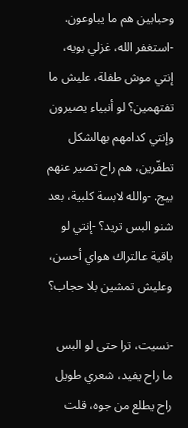وحبابين هم ما يباوعون. -استغفر الله، غزلي بويه، إنتي موش طفلة، عليش ما تفتهمين؟ لو أنبياء يصيرون وإنتي كدامهم بهالشكل تطفّرين، هم راح تصير عنهم بيج. -والله لابسة كلبية، بعد شنو البس تريد؟ -إنتي لو باقية عالتراك هواي أحسن، وعليش تمشين بلا حجاب؟

-نسيت، ترا حتى لو البس ما راح يفيد، شعري طويل راح يطلع من جوه، قلت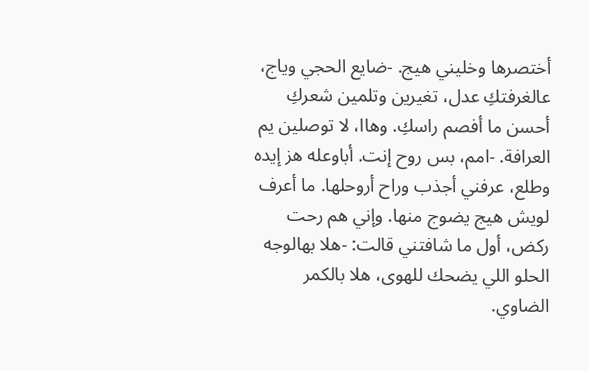أختصرها وخليني هيج. -ضايع الحجي وياج، عالغرفتكِ عدل، تغيرين وتلمين شعركِ أحسن ما أفصم راسكِ. وهاا، لا توصلين يم العرافة. -امم، بس روح إنت. أباوعله هز إيده وطلع، عرفني أجذب وراح أروحلها. ما أعرف لويش هيج يضوج منها. وإني هم رحت ركض، أول ما شافتني قالت: -هلا بهالوجه الحلو اللي يضحك للهوى، هلا بالكمر الضاوي.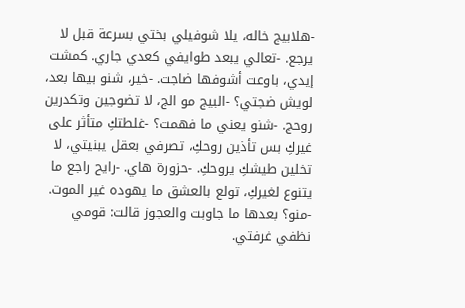-هلابيج خاله، يلا شوفيلي بختي بسرعة قبل لا يرجع. -تعالي يبعد طوايفي كعدي جاري. كمشت إيدي، باوعت أشوفها ضاجت. -خير، شنو بيها بعد، لويش ضجتي؟ -البيج مو الج، لا تضوجين وتكدرين روحج. -شنو يعني ما فهمت؟ -غلطتكِ متأثر على غيركِ بس تأذين روحكِ، تصرفي بعقل يبنيتي، لا تخلين طيشكِ يروحكِ. -حزورة هاي. -رايح راجع ما يتنوع لغيركِ، تولع بالعشق ما يهوده غير الموت. -منو؟ بعدها ما جاوبت والعجوز قالت: قومي نظفي غرفتي.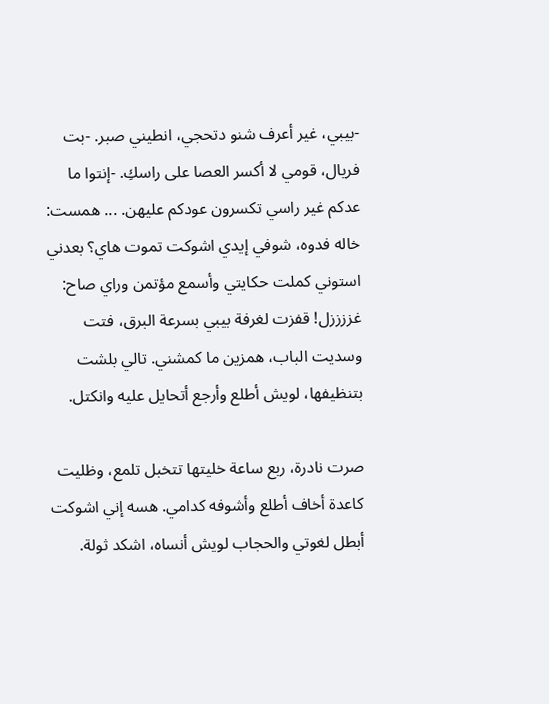-بيبي، غير أعرف شنو دتحجي، انطيني صبر. -بت فريال، قومي لا أكسر العصا على راسكِ. -إنتوا ما عدكم غير راسي تكسرون عودكم عليهن. ... همست: خاله فدوه، شوفي إيدي اشوكت تموت هاي؟ بعدني استوني كملت حكايتي وأسمع مؤتمن وراي صاح: غززززل! قفزت لغرفة بيبي بسرعة البرق، فتت وسديت الباب، همزين ما كمشني. تالي بلشت بتنظيفها، لويش أطلع وأرجع أتحايل عليه وانكتل.

صرت نادرة، ربع ساعة خليتها تتخبل تلمع، وظليت كاعدة أخاف أطلع وأشوفه كدامي. هسه إني اشوكت أبطل لغوتي والحجاب لويش أنساه، اشكد ثولة.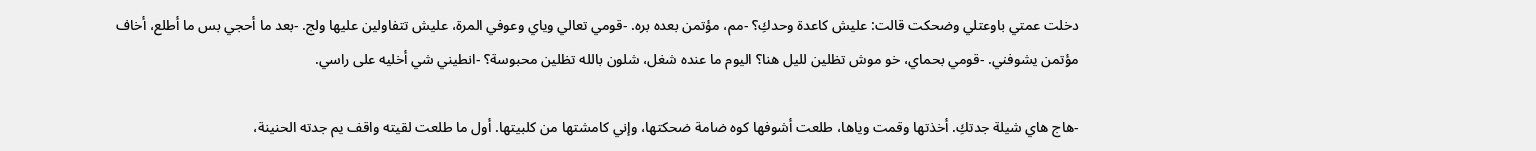دخلت عمتي باوعتلي وضحكت قالت: عليش كاعدة وحدكِ؟ -مم، مؤتمن بعده بره. -قومي تعالي وياي وعوفي المرة، عليش تتفاولين عليها ولج. -بعد ما أحجي بس ما أطلع، أخاف مؤتمن يشوفني. -قومي بحماي، خو موش تظلين لليل هنا؟ اليوم ما عنده شغل، شلون بالله تظلين محبوسة؟ -انطيني شي أخليه على راسي.

-هاج هاي شيلة جدتكِ. أخذتها وقمت وياها، طلعت أشوفها كوه ضامة ضحكتها، وإني كامشتها من كلبيتها. أول ما طلعت لقيته واقف يم جدته الحنينة،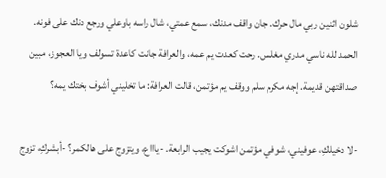شلون اثنين ربي مال حرك. جان واقف مدنك، سمع عمتي، شال راسه باوعلي ورجع دنك على فونه. الحمد لله ناسي مدري مغلس. رحت كعدت يم عمه، والعرافة جانت كاعدة تسولف ويا العجوز، مبين صداقتهن قديمة. إجه مكرم سلم ووقف يم مؤتمن، قالت العرافة: ما تخليني أشوف بختك يمه؟

-لا دخيلكِ، عوفيني، شوفي مؤتمن اشوكت يجيب الرابعة. -ياااع، ويتزوج على هالكمر؟ -أبشركِ، تزوج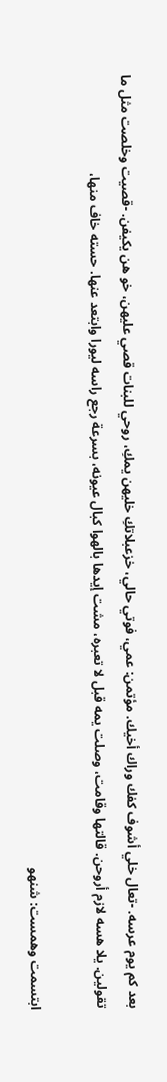بعد كم يوم عرسه. -تعال خلي أشوف كفك وراك أخيك. مؤتمن: عمي، فوتي حالي، خزعبلاتكِ خليهن يمكِ، روحي للبنات قصي عليهن، خو هن يكيفن. -قصيت وخلصت مثل ما تقولين. يلا هسه لازم أروحن. قالتها وقامت، وصلت يمه قبل لا تعبره، مشت إيدها بالهوا كبال عيونه، بسرعة رجع راسه ليورا وابتعد عنها. حسته خاف منها،

ابتسمت وهمست: شنهو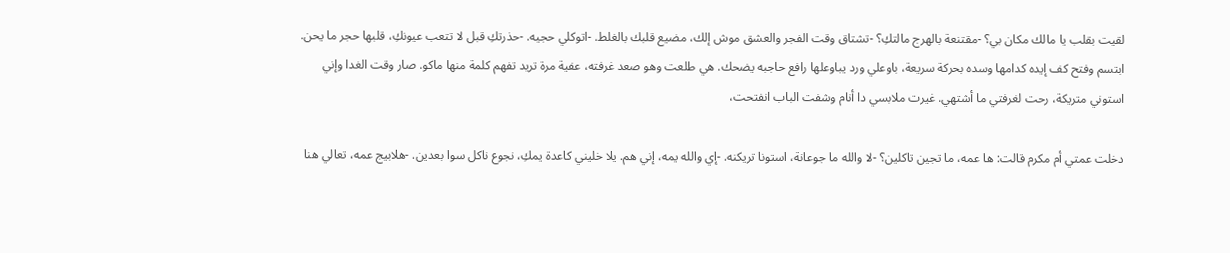لقيت بقلب يا مالك مكان بي؟ -مقتنعة بالهرج مالتكِ؟ -تشتاق وقت الفجر والعشق موش إلك، مضيع قلبك بالغلط. -اتوكلي حجيه. -حذرتكِ قبل لا تتعب عيونكِ، قلبها حجر ما يحن. ابتسم وفتح كف إيده كدامها وسده بحركة سريعة، باوعلي ورد يباوعلها رافع حاجبه يضحك. هي طلعت وهو صعد غرفته، عفية مرة تريد تفهم كلمة منها ماكو. صار وقت الغدا وإني استوني متريكة، رحت لغرفتي ما أشتهي. غيرت ملابسي دا أنام وشفت الباب انفتحت،

دخلت عمتي أم مكرم قالت: ها عمه، ما تجين تاكلين؟ -لا والله ما جوعانة، استونا تريكنه. -إي والله يمه، إني هم. يلا خليني كاعدة يمكِ، نجوع ناكل سوا بعدين. -هلابيج عمه، تعالي هنا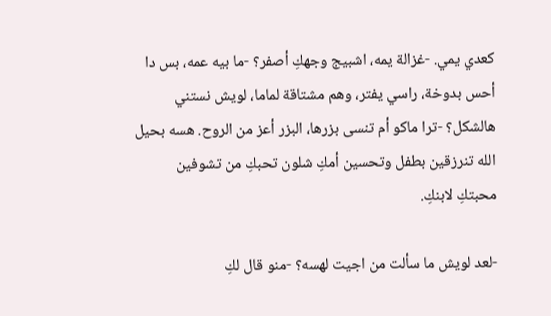كعدي يمي. -غزالة يمه، اشبيج وجهكِ أصفر؟ -ما بيه عمه، بس دا أحس بدوخة، راسي يفتر، وهم مشتاقة لماما، لويش نستني هالشكل؟ -ترا ماكو أم تنسى بزرها، البزر أعز من الروح. هسه بحيل الله تنرزقين بطفل وتحسين أمكِ شلون تحبكِ من تشوفين محبتكِ لابنكِ.

-لعد لويش ما سألت من اجيت لهسه؟ -منو قال لكِ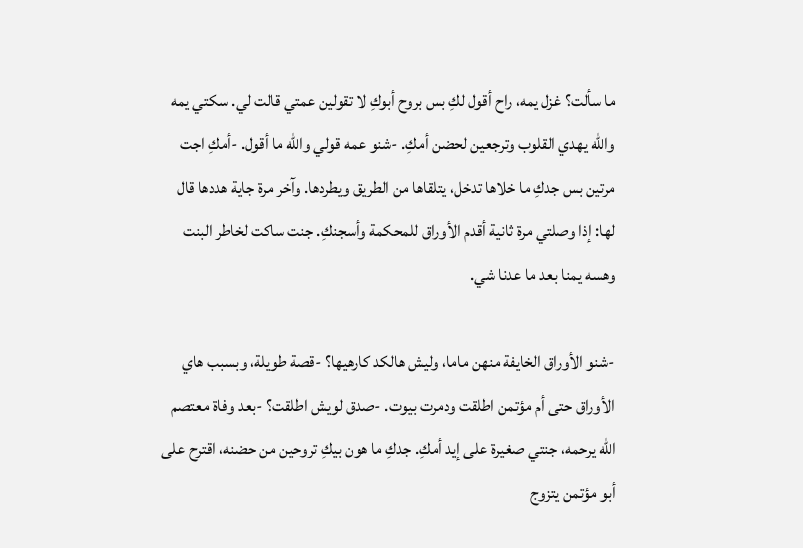ما سألت؟ غزل يمه، راح أقول لكِ بس بروح أبوكِ لا تقولين عمتي قالت لي. سكتي يمه والله يهدي القلوب وترجعين لحضن أمكِ. -شنو عمه قولي والله ما أقول. -أمكِ اجت مرتين بس جدكِ ما خلاها تدخل، يتلقاها من الطريق ويطردها. وآخر مرة جاية هددها قال لها: إذا وصلتي مرة ثانية أقدم الأوراق للمحكمة وأسجنكِ. جنت ساكت لخاطر البنت وهسه يمنا بعد ما عدنا شي.

-شنو الأوراق الخايفة منهن ماما، وليش هالكد كارهيها؟ -قصة طويلة، وبسبب هاي الأوراق حتى أم مؤتمن اطلقت ودمرت بيوت. -صدق لويش اطلقت؟ -بعد وفاة معتصم الله يرحمه، جنتي صغيرة على إيد أمكِ. جدكِ ما هون بيكِ تروحين من حضنه، اقترح على أبو مؤتمن يتزوج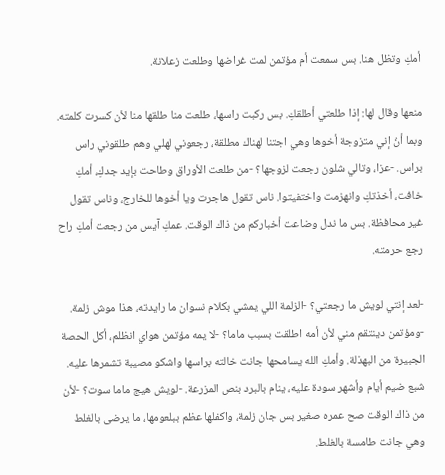أمكِ وتظل هنا. بس سمعت أم مؤتمن لمت غراضها وطلعت زعلانة.

منعها وقال لها: إذا طلعتي أطلقكِ. بس ركبت راسها، طلعت منا طلقها منا لأن كسرت كلمته. وبما أنُ إني متزوجة أخوها وهي اجتنا لهناك مطلقة، رجعوني لهلي وهم طلقوني راس براس. -عزا، وتالي شلون رجعت لزوجها؟ -من طلعت الأوراق وطاحت بإيد جدكِ، أمكِ خافت، أخذتكِ وانهزمت واختفيتوا. ناس تقول هاجرت ويا أخوها للخارج، وناس تقول غير محافظة. بس ما ندل وضاعت أخباركم من ذاك الوقت. عمكِ آيس من رجعت أمكِ راح رجع حرمته.

-لعد إنتي لويش ما رجعتي؟ -الزلمة اللي يمشي بكلام نسوان ما رايدته، هذا موش زلمة. -ومؤتمن دينتقم مني لأن أمه اطلقت بسبب ماما؟ -لا يمه مؤتمن هواي انظلم، أكل الحصة الجبيرة من البهذلة. وأمكِ الله يسامحها جانت خالته براسها واشكو مصيبة تشمرها عليه. شبع ضيم أيام وأشهر سودة عليه، ينام بالبرد بنص المزرعة. -لويش هيج ماما سوت؟ -لأن من ذاك الوقت صح عمره صغير بس جان زلمة، واكفلها عظم ببلعومها، ما يرضى بالغلط وهي جانت طامسة بالغلط.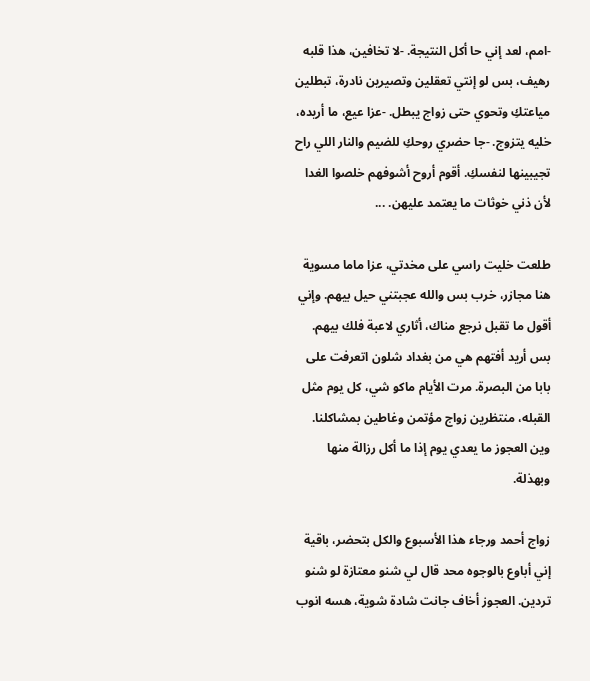-امم، لعد إني حا أكل النتيجة. -لا تخافين، هذا قلبه رهيف، بس لو إنتي تعقلين وتصيرين نادرة، تبطلين مياعتكِ وتحوي حتى زواج يبطل. -عزا عيع، ما أريده، خليه يتزوج. -جا حضري روحكِ للضيم والنار اللي راح تجيبينها لنفسكِ. أقوم أروح أشوفهم خلصوا الغدا لأن ذني خوثات ما يعتمد عليهن. ...

طلعت خليت راسي على مخدتي، عزا ماما مسوية هنا مجازر، خرب بس والله عجبتني حيل بيهم. وإني أقول ما تقبل نرجع مناك، أثاري لاعبة فلك بيهم. بس أريد أفتهم هي من بغداد شلون اتعرفت على بابا من البصرة. مرت الأيام ماكو شي، كل يوم مثل القبله، منتظرين زواج مؤتمن وغاطين بمشاكلنا. وين العجوز ما يعدي يوم إذا ما أكل رزالة منها وبهذلة.

زواج أحمد ورجاء هذا الأسبوع والكل بتحضر، باقية إني أباوع بالوجوه محد قال لي شنو معتازة لو شنو تردين. العجوز أخاف جانت شادة شوية، هسه انوب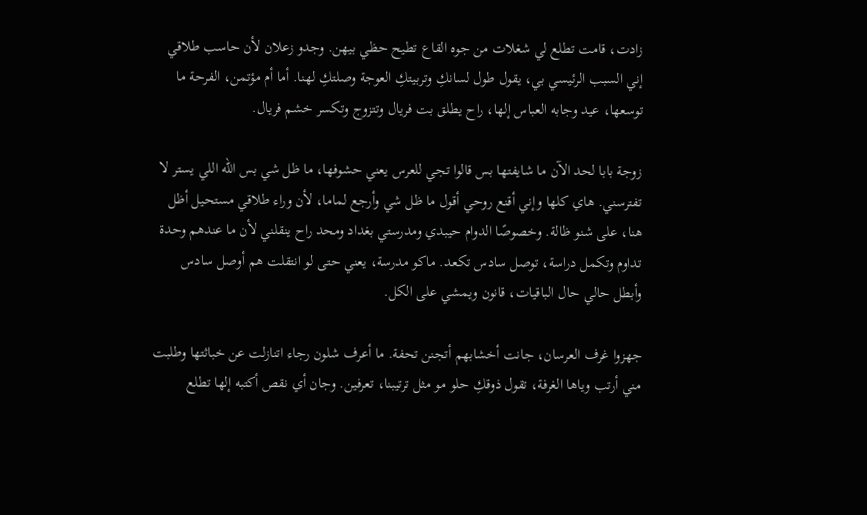زادت، قامت تطلع لي شغلات من جوه القاع تطيح حظي بيهن. وجدو زعلان لأن حاسب طلاقي إني السبب الرئيسي بي، يقول طول لسانكِ وتربيتكِ العوجة وصلتكِ لهنا. أما أم مؤتمن، الفرحة ما توسعها، عيد وجابه العباس إلها، راح يطلق بت فريال وتتزوج وتكسر خشم فريال.

زوجة بابا لحد الآن ما شايفتها بس قالوا تجي للعرس يعني حشوفها، ما ظل شي بس الله اللي يستر لا تفترسني. هاي كلها وإني أقنع روحي أقول ما ظل شي وأرجع لماما، لأن وراء طلاقي مستحيل أظل هنا، على شنو ظالة. وخصوصًا الدوام حيبدي ومدرستي بغداد ومحد راح ينقلني لأن ما عندهم وحدة تداوم وتكمل دراسة، توصل سادس تكعد. ماكو مدرسة، يعني حتى لو انتقلت هم أوصل سادس وأبطل حالي حال الباقيات، قانون ويمشي على الكل.

جهزوا غرف العرسان، جانت أخشابهم أتجنن تحفة. ما أعرف شلون رجاء اتنازلت عن خباثتها وطلبت مني أرتب وياها الغرفة، تقول ذوقكِ حلو مو مثل ترتيبنا، تعرفين. وجان أي نقص أكتبه إلها تطلع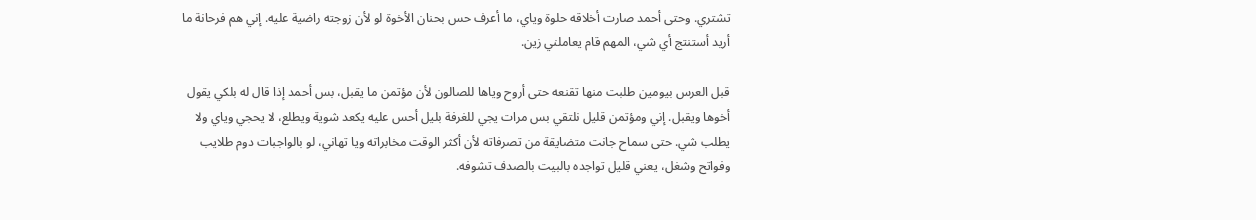تشتري. وحتى أحمد صارت أخلاقه حلوة وياي، ما أعرف حس بحنان الأخوة لو لأن زوجته راضية عليه. إني هم فرحانة ما أريد أستنتج أي شي، المهم قام يعاملني زين.

قبل العرس بيومين طلبت منها تقنعه حتى أروح وياها للصالون لأن مؤتمن ما يقبل، بس أحمد إذا قال له بلكي يقول أخوها ويقبل. إني ومؤتمن قليل نلتقي بس مرات يجي للغرفة بليل أحس عليه يكعد شوية ويطلع، لا يحجي وياي ولا يطلب شي. حتى سماح جانت متضايقة من تصرفاته لأن أكثر الوقت مخابراته ويا تهاني، لو بالواجبات دوم طلايب وفواتح وشغل، يعني قليل تواجده بالبيت بالصدف تشوفه.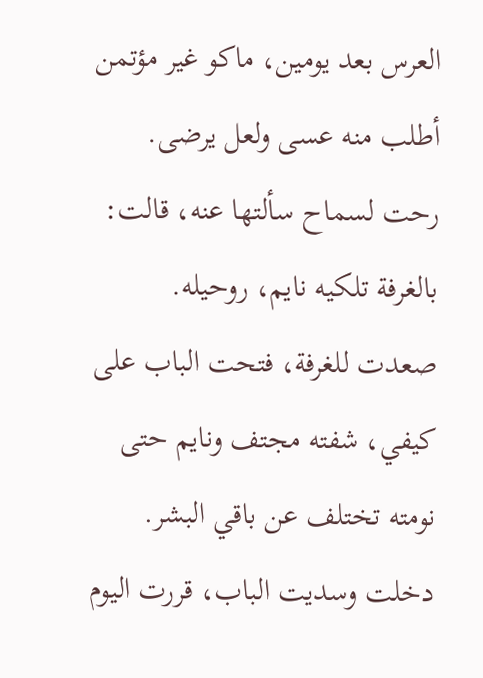العرس بعد يومين، ماكو غير مؤتمن أطلب منه عسى ولعل يرضى. رحت لسماح سألتها عنه، قالت: بالغرفة تلكيه نايم، روحيله. صعدت للغرفة، فتحت الباب على كيفي، شفته مجتف ونايم حتى نومته تختلف عن باقي البشر. دخلت وسديت الباب، قررت اليوم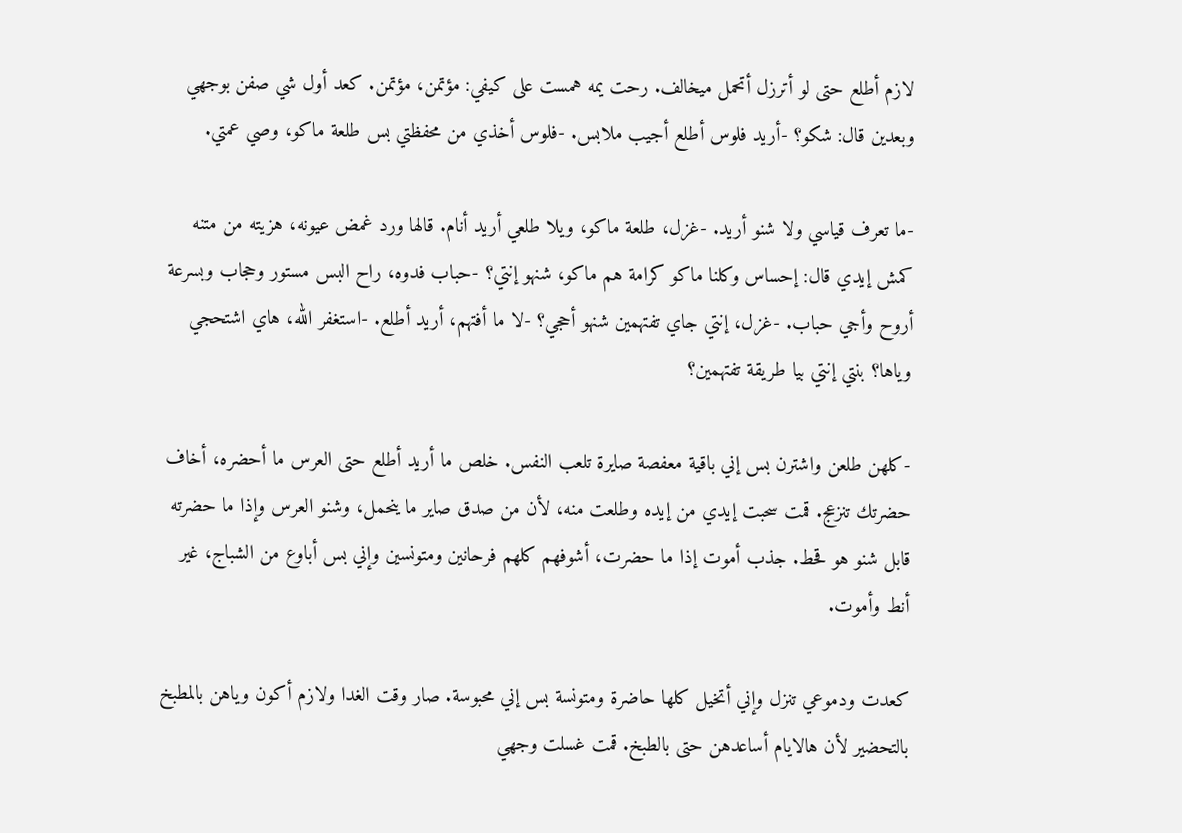لازم أطلع حتى لو أترزل أتحمل ميخالف. رحت يمه همست على كيفي: مؤتمن، مؤتمن. كعد أول شي صفن بوجهي وبعدين قال: شكو؟ -أريد فلوس أطلع أجيب ملابس. -فلوس أخذي من محفظتي بس طلعة ماكو، وصي عمتي.

-ما تعرف قياسي ولا شنو أريد. -غزل، طلعة ماكو، ويلا طلعي أريد أنام. قالها ورد غمض عيونه، هزيته من متنه كمش إيدي قال: إحساس وكلنا ماكو كرامة هم ماكو، شنهو إنتي؟ -حباب فدوه، راح البس مستور وحجاب وبسرعة أروح وأجي حباب. -غزل، إنتي جاي تفتهمين شنهو أحجي؟ -لا ما أفتهم، أريد أطلع. -استغفر الله، هاي اشتحجي وياها؟ بنتي إنتي بيا طريقة تفتهمين؟

-كلهن طلعن واشترن بس إني باقية معفصة صايرة تلعب النفس. خلص ما أريد أطلع حتى العرس ما أحضره، أخاف حضرتك تنزعج. قمت سحبت إيدي من إيده وطلعت منه، لأن من صدق صاير ما ينحمل، وشنو العرس وإذا ما حضرته قابل شنو هو قحط. جذب أموت إذا ما حضرت، أشوفهم كلهم فرحانين ومتونسين وإني بس أباوع من الشباج، غير أنط وأموت.

كعدت ودموعي تنزل وإني أتخيل كلها حاضرة ومتونسة بس إني محبوسة. صار وقت الغدا ولازم أكون وياهن بالمطبخ بالتحضير لأن هالايام أساعدهن حتى بالطبخ. قمت غسلت وجهي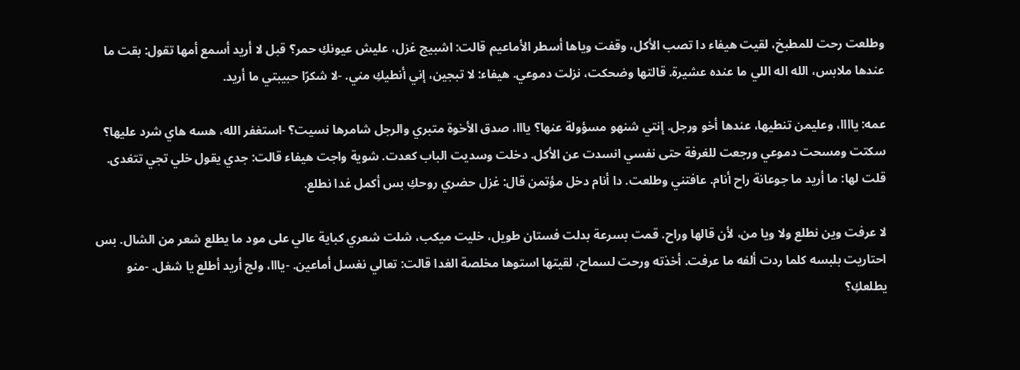وطلعت رحت للمطبخ، لقيت هيفاء دا تصب الأكل، وقفت وياها أسطر الأماعيم قالت: اشبيج غزل، عليش عيونكِ حمر؟ قبل لا أريد أسمع أمها تقول: بقت ما عندها ملابس، الله اله اللي ما عنده عشيرة. قالتها وضحكت، نزلت دموعي. هيفاء: لا تبجين، إني أنطيكِ مني. -لا شكرًا حبيبتي ما أريد.

عمه: ياااا، وعليمن تنطيها، عندها أخو ورجل. إنتي شنهو مسؤولة عنها؟ يااا، صدق الأخوة متبري والرجل شامرها نسيت؟ -استغفر الله، هسه هاي شرد عليها؟ سكتت ومسحت دموعي ورجعت للغرفة حتى نفسي انسدت عن الأكل. دخلت وسديت الباب كعدت. شوية واجت هيفاء قالت: جدي يقول خلي تجي تتغدى. قلت لها: ما أريد ما جوعانة راح أنام. عافتني وطلعت. دا أنام دخل مؤتمن قال: غزل حضري روحكِ بس أكمل غدا نطلع.

لا عرفت وين نطلع ولا ويا من، لأن قالها وراح. قمت بسرعة بدلت فستان طويل، خليت ميكب، شلت شعري كباية عالي على مود ما يطلع شعر من الشال. بس احتاريت بلبسه كلما ردت ألفه ما عرفت. أخذته ورحت لسماح، لقيتها استوها مخلصة الغدا قالت: تعالي نغسل أماعين. -يااا، ولج أريد أطلع يا شغل. -منو يطلعكِ؟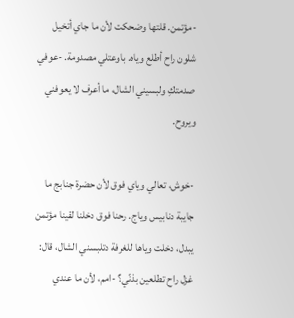-مؤتمن. قلتها وضحكت لأن ما جاي أتخيل شلون راح أطلع وياه. باوعتلي مصدومة. -عوفي صدمتكِ ولبسيني الشال، ما أعرف لا يعوفني ويروح.

-خوش، تعالي وياي فوق لأن حضرة جنابج ما جايبة دنابيس وياج. رحنا فوق دخلنا لقينا مؤتمن يبدل، دخلت وياها للغرفة دتلبسني الشال، قال: غزل راح تطلعين بذنّي؟ -امم، لأن ما عندي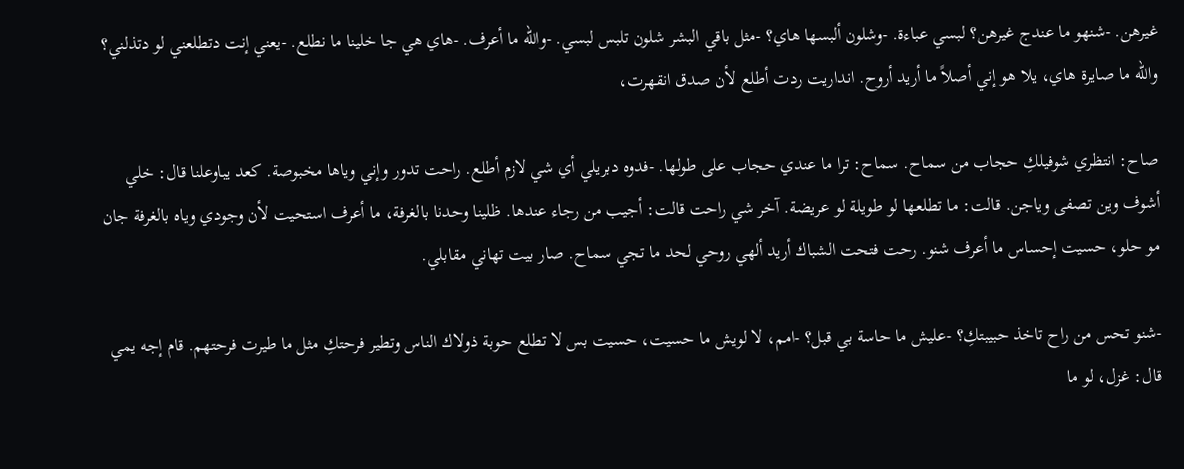غيرهن. -شنهو ما عندج غيرهن؟ لبسي عباءة. -وشلون ألبسها هاي؟ -مثل باقي البشر شلون تلبس لبسي. -والله ما أعرف. -هاي هي جا خلينا ما نطلع. -يعني إنت دتطلعني لو دتذلني؟ والله ما صايرة هاي، يلا هو إني أصلاً ما أريد أروح. انداريت ردت أطلع لأن صدق انقهرت،

صاح: انتظري شوفيلكِ حجاب من سماح. سماح: ترا ما عندي حجاب على طولها. -فدوه دبريلي أي شي لازم أطلع. راحت تدور وإني وياها مخبوصة. كعد يباوعلنا قال: خلي أشوف وين تصفى وياجن. قالت: ما تطلعها لو طويلة لو عريضة. آخر شي راحت قالت: أجيب من رجاء عندها. ظلينا وحدنا بالغرفة، ما أعرف استحيت لأن وجودي وياه بالغرفة جان مو حلو، حسيت إحساس ما أعرف شنو. رحت فتحت الشباك أريد ألهي روحي لحد ما تجي سماح. صار بيت تهاني مقابلي.

-شنو تحس من راح تاخذ حبيبتكِ؟ -عليش ما حاسة بي قبل؟ -امم، لا لويش ما حسيت، حسيت بس لا تطلع حوبة ذولاك الناس وتطير فرحتكِ مثل ما طيرت فرحتهم. قام إجه يمي قال: غزل، لو ما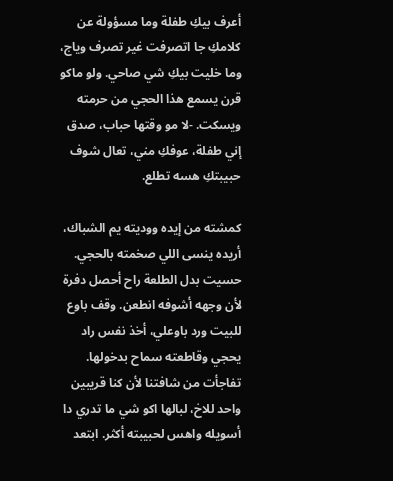أعرف بيكِ طفلة وما مسؤولة عن كلامكِ جا اتصرفت غير تصرف وياج، وما خليت بيكِ شي صاحي. ولو ماكو قرن يسمع هذا الحجي من حرمته ويسكت. -لا مو وقتها حباب، صدق إني طفلة، عوفكِ مني، تعال شوف حبيبتكِ هسه تطلع.

كمشته من إيده ووديته يم الشباك، أريده ينسى اللي صخمته بالحجي. حسيت بدل الطلعة راح أحصل دفرة لأن وجهه أشوفه انطعن. وقف باوع للبيت ورد باوعلي، أخذ نفس راد يحجي وقاطعته سماح بدخولها. تفاجأت من شافتنا لأن كنا قريبين واحد للاخ، لبالها اكو شي ما تدري دا أسويله واهس لحبيبته أكثر. ابتعد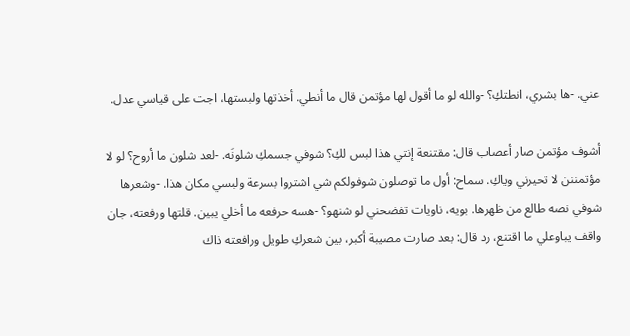عني. -ها بشري، انطتكِ؟ -والله لو ما أقول لها مؤتمن قال ما أنطي. أخذتها ولبستها، اجت على قياسي عدل.

أشوف مؤتمن صار أعصاب قال: مقتنعة إنتي هذا لبس لكِ؟ شوفي جسمكِ شلونَه. -لعد شلون ما أروح؟ لو لا مؤتمننن لا تحيرني وياكِ. سماح: أول ما توصلون شوفولكم شي اشتروا بسرعة ولبسي مكان هذا. -وشعرها شوفي نصه طالع من ظهرها. بويه، ناويات تفضحني لو شنهو؟ -هسه حرفعه ما أخلي يبين. قلتها ورفعته، جان واقف يباوعلي ما اقتنع، رد قال: بعد صارت مصيبة أكبر، بين شعركِ طويل ورافعته ذاك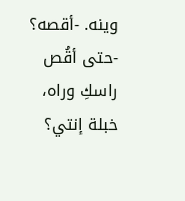وينه. -أقصه؟ -حتى أقُص راسكِ وراه، خبلة إنتي؟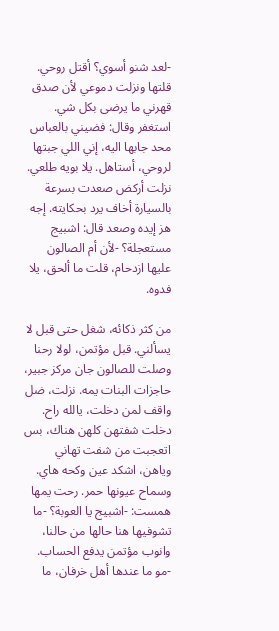-لعد شنو أسوي؟ أقتل روحي. قلتها ونزلت دموعي لأن صدق قهرني ما يرضى بكل شي. استغفر وقال: فضيني بالعباس محد جابها اليه، إني اللي جبتها لروحي، أستاهل. يلا بويه طلعي. نزلت أركض صعدت بسرعة بالسيارة أخاف يرد بحكايته. إجه هز إيده وصعد قال: اشبيج مستعجلة؟ -لأن أم الصالون عليها ازدحام، قلت ما ألحق، يلا فدوه.

من كثر ذكائه، شغل حتى قبل لا يسألني. قبل مؤتمن، لولا رحنا وصلت للصالون جان مركز جبير، حاجزات البنات يمه. نزلت، ضل واقف لمن دخلت، يالله راح. دخلت شفتهن كلهن هناك، بس اتعجبت من شفت تهاني وياهن، اشكد عين وكحه هاي. وسماح عيونها حمر. رحت يمها همست: -اشبيج يا العوبة؟ -ما تشوفيها هنا حالها من حالنا، وانوب مؤتمن يدفع الحساب. -مو ما عندها أهل خرفان، ما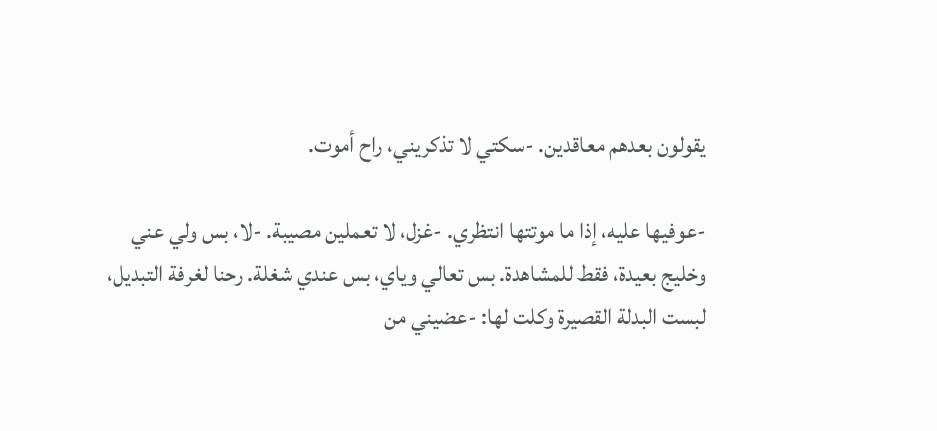يقولون بعدهم معاقدين. -سكتي لا تذكريني، راح أموت.

-عوفيها عليه، إذا ما موتتها انتظري. -غزل، لا تعملين مصيبة. -لا، بس ولي عني وخليج بعيدة، فقط للمشاهدة. بس تعالي وياي، بس عندي شغلة. رحنا لغرفة التبديل، لبست البدلة القصيرة وكلت لها: -عضيني من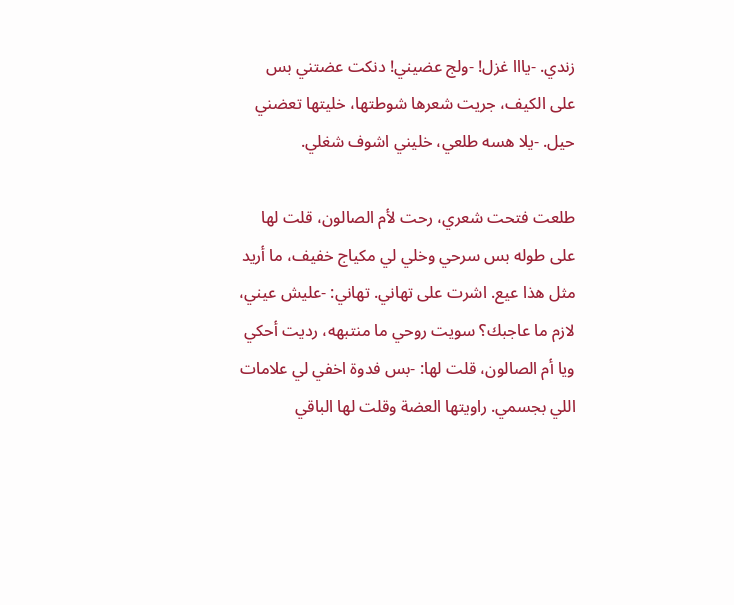زندي. -يااا غزل! -ولج عضيني! دنكت عضتني بس على الكيف، جريت شعرها شوطتها، خليتها تعضني حيل. -يلا هسه طلعي، خليني اشوف شغلي.

طلعت فتحت شعري، رحت لأم الصالون، قلت لها على طوله بس سرحي وخلي لي مكياج خفيف، ما أريد مثل هذا عيع. اشرت على تهاني. تهاني: -عليش عيني، لازم ما عاجبك؟ سويت روحي ما منتبهه، رديت أحكي ويا أم الصالون، قلت لها: -بس فدوة اخفي لي علامات اللي بجسمي. راويتها العضة وقلت لها الباقي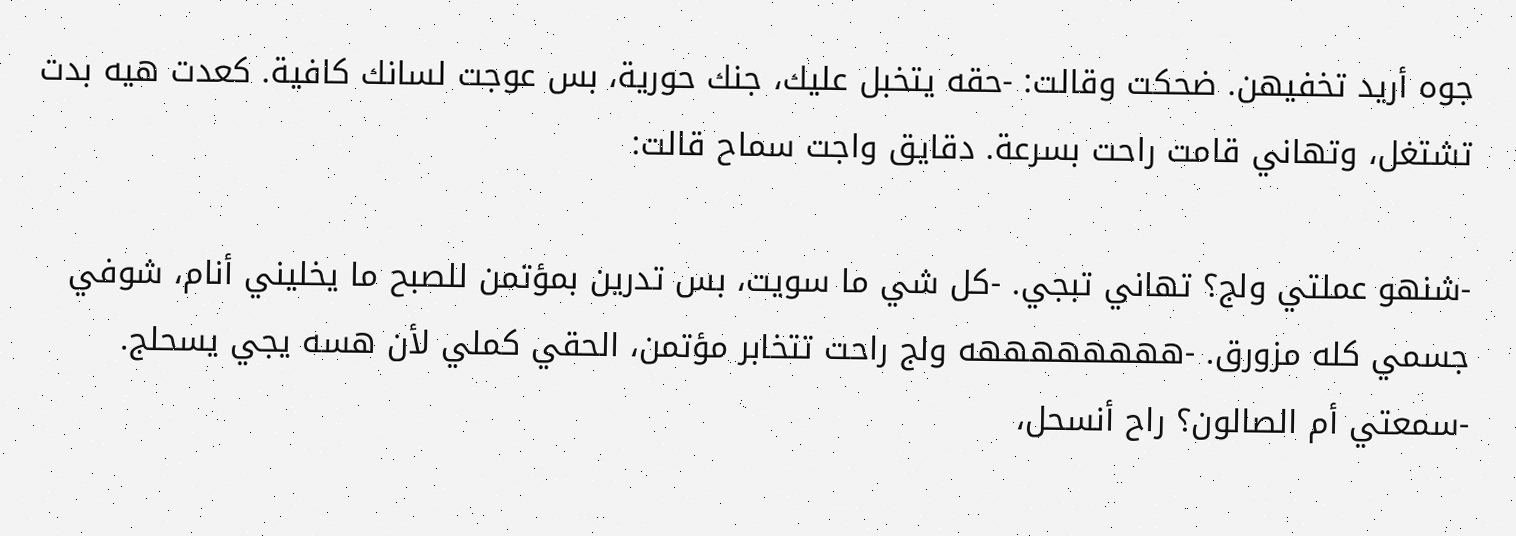جوه أريد تخفيهن. ضحكت وقالت: -حقه يتخبل عليك، جنك حورية، بس عوجت لسانك كافية. كعدت هيه بدت تشتغل، وتهاني قامت راحت بسرعة. دقايق واجت سماح قالت:

-شنهو عملتي ولج؟ تهاني تبجي. -كل شي ما سويت، بس تدرين بمؤتمن للصبح ما يخليني أنام، شوفي جسمي كله مزورق. -ههههههههه ولج راحت تتخابر مؤتمن، الحقي كملي لأن هسه يجي يسحلج. -سمعتي أم الصالون؟ راح أنسحل،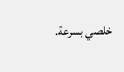خلصي بسرعة.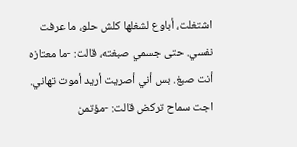اشتغلت، أباوع لشغلها كلش حلو، ما عرفت نفسي. حتى جسمي صبغته، قالت: -ما معتازه أنت صبغ. بس أني أصريت أريد أموت تهاني. اجت سماح تركض قالت: -مؤتمن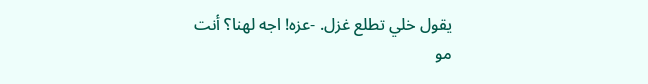يقول خلي تطلع غزل. -عزه! اجه لهنا؟ أنت مو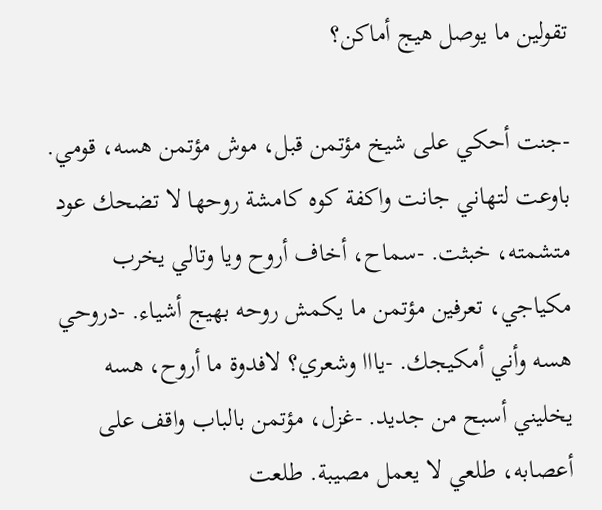تقولين ما يوصل هيج أماكن؟

-جنت أحكي على شيخ مؤتمن قبل، موش مؤتمن هسه، قومي. باوعت لتهاني جانت واكفة كوه كامشة روحها لا تضحك عود متشمته، خبثت. -سماح، أخاف أروح ويا وتالي يخرب مكياجي، تعرفين مؤتمن ما يكمش روحه بهيج أشياء. -دروحي هسه وأني أمكيجك. -يااا وشعري؟ لافدوة ما أروح، هسه يخليني أسبح من جديد. -غزل، مؤتمن بالباب واقف على أعصابه، طلعي لا يعمل مصيبة. طلعت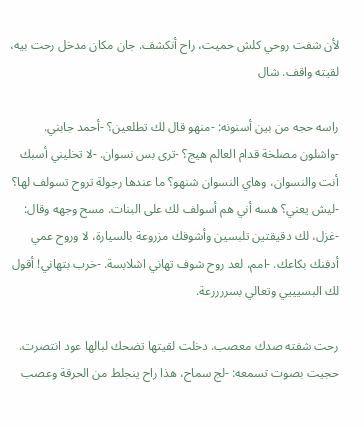لأن شفت روحي كلش حميت، راح أنكشف. جان مكان مدخل رحت بيه، لقيته واقف. شال

راسه حجه من بين أسنونه: -منهو قال لك تطلعين؟ -أحمد جابني. -واشلون مصلخة قدام العالم هيج؟ -ترى بس نسوان. -لا تخليني أسبك أنت والنسوان، وهاي النسوان شنهو؟ ما عندها رجولة تروح تسولف لها؟ -ليش يعني؟ هسه أني هم أسولف لك على البنات. مسح وجهه وقال: -غزل، لك دقيقتين تلبسين وأشوفك مزروعة بالسيارة، لا وروح عمي أدفنك بكاعك. -امم، لعد روح شوف تهاني اشلابسة. -خرب بتهاني! أقول لك البسيييي وتعالي بسررررعة.

رحت شفته صدك معصب. دخلت لقيتها تضحك لبالها عود انتصرت. حجيت بصوت تسمعه: -لج سماح، هذا راح ينجلط من الحرقة وعصب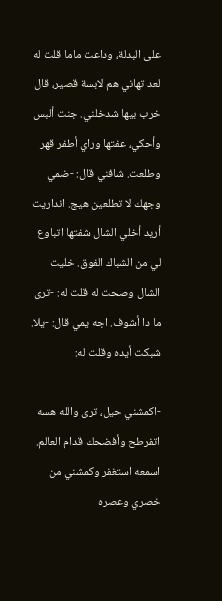على البدلة، وداعت ماما قلت له لعد تهاني هم لابسة قصير، قال خرب بيها شدخلني. جنت ألبس وأحكي، عفتها وراي أطفر قهر وطلعت. شافني قال: -ضمي وجهك لا تطلعين هيج. انداريت أريد أخلي الشال شفتها اتباوع لي من الشباك الفوق. خليت الشال وصحت له قلت له: -ترى ما دا أشوف. اجه يمي قال: -يلا. شبكت أيده وقلت له:

-اكمشني حيل، ترى والله هسه اتفرطح وأفضحك قدام العالم. اسمعه استغفر وكمشني من خصري وعصره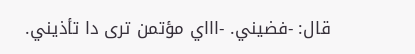قال: -فضيني. -اااي مؤتمن ترى دا تأذيني.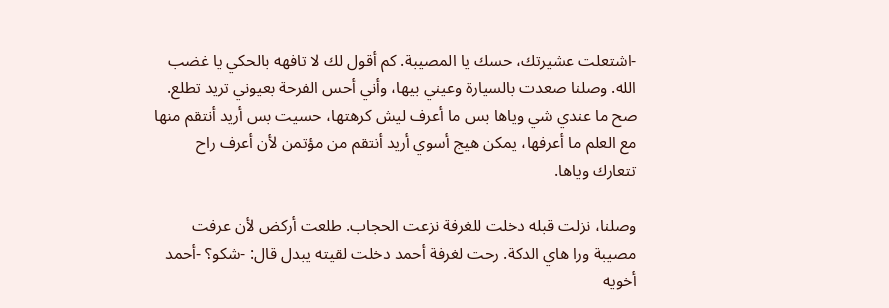-اشتعلت عشيرتك، حسك يا المصيبة. كم أقول لك لا تافهه بالحكي يا غضب الله. وصلنا صعدت بالسيارة وعيني بيها، وأني أحس الفرحة بعيوني تريد تطلع. صح ما عندي شي وياها بس ما أعرف ليش كرهتها، حسيت بس أريد أنتقم منها مع العلم ما أعرفها، يمكن هيج أسوي أريد أنتقم من مؤتمن لأن أعرف راح تتعارك وياها.

وصلنا، نزلت قبله دخلت للغرفة نزعت الحجاب. طلعت أركض لأن عرفت مصيبة ورا هاي الدكة. رحت لغرفة أحمد دخلت لقيته يبدل قال: -شكو؟ -أحمد أخويه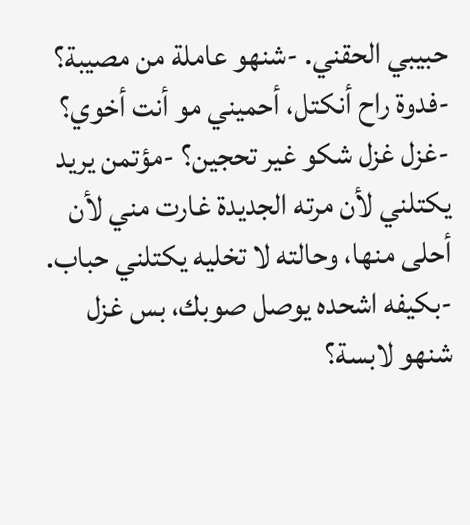حبيبي الحقني. -شنهو عاملة من مصيبة؟ -فدوة راح أنكتل، أحميني مو أنت أخوي؟ -غزل غزل شكو غير تحجين؟ -مؤتمن يريد يكتلني لأن مرته الجديدة غارت مني لأن أحلى منها، وحالته لا تخليه يكتلني حباب. -بكيفه اشحده يوصل صوبك، بس غزل شنهو لابسة؟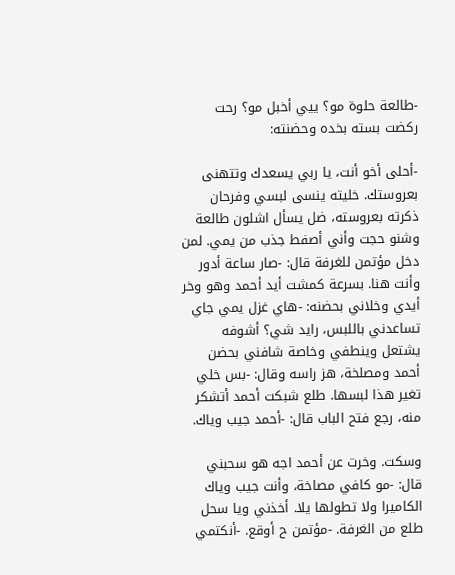-طالعة حلوة مو؟ ييي أخبل مو؟ رحت ركضت بسته بخده وحضنته:

-أحلى أخو أنت، يا ربي يسعدك وتتهنى بعروستك. خليته ينسى لبسي وفرحان ذكرته بعروسته، ضل يسأل اشلون طالعة وشنو حجت وأني أصفط جذب من يمي. لمن دخل مؤتمن للغرفة قال: -صار ساعة أدور وأنت هنا. بسرعة كمشت أيد أحمد وهو وخر أيدي وخلاني بحضنه: -هاي غزل يمي جاي تساعدني باللبس، رايد شي؟ أشوفه يشتعل وينطفي وخاصة شافني بحضن أحمد ومصلخة، هز راسه وقال: -بس خلي تغير هذا لبسها. طلع شبكت أحمد أتشكر منه، رجع فتح الباب قال: -أحمد جيب وياك.

وسكت. وخرت عن أحمد اجه هو سحبني قال: -مو كافي مصاخة، وأنت جيب وياك الكاميرا ولا تطولها يلا. أخذني ويا سحل طلع من الغرفة. -مؤتمن ح أوقع. -أنكتمي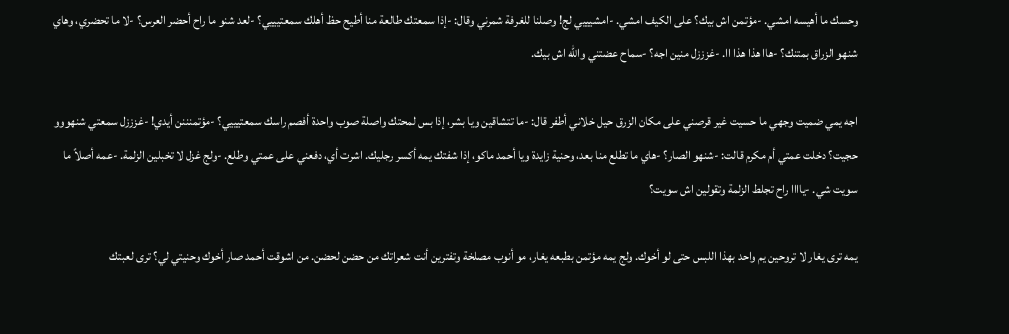وحسك ما أهيسه امشي. -مؤتمن اش بيك؟ على الكيف امشي. -امشيييي لج! وصلنا للغرفة شمرني وقال: -إذا سمعتك طالعة منا أطيح حظ أهلك سمعتيييي؟ -لعد شنو ما راح أحضر العرس؟ -لا ما تحضري، وهاي شنهو الزراق بمتنك؟ -هاا هذا هذا اا. -غزززل منين اجه؟ -سماح عضتني والله اش بيك.

اجه يمي ضميت وجهي ما حسيت غير قرصني على مكان الزرق حيل خلاني أطفر قال: -ما تتشاقين ويا بشر، إذا بس لمحتك واصلة صوب واحدة أفصم راسك سمعتيييي؟ -مؤتمنننن أيدي! -غزززل سمعتي شنهووو حجيت؟ دخلت عمتي أم مكرم قالت: -شنهو الصار؟ -هاي ما تطلع منا بعد، وحنية زايدة ويا أحمد ماكو، إذا شفتك يمه أكسر رجليك. اشرت أي، دفعني على عمتي وطلع. -ولج غزل لا تخبلين الزلمة. -عمه أصلاً ما سويت شي. -ياااا راح تجلط الزلمة وتقولين اش سويت؟

يمه ترى يغار لا تروحين يم واحد بهذا اللبس حتى لو أخوك. ولج يمه مؤتمن بطبعه يغار، مو أنوب مصلخة وتفترين أنت شعراتك من حضن لحضن. من اشوقت أحمد صار أخوك وحنيتي لي؟ ترى لعبتك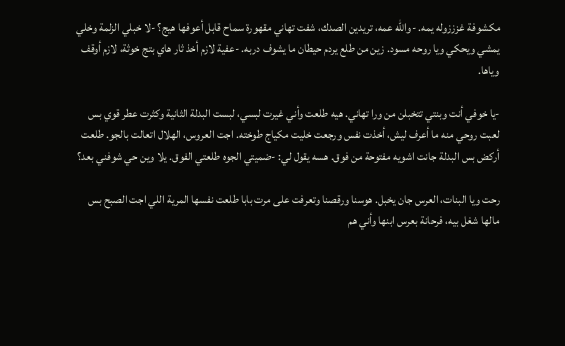مكشوفة غزززوله يمه. -والله عمه، تريدين الصدك، شفت تهاني مقهورة سماح قابل أعوفها هيج؟ -لا خبلي الزلمة وخلي يمشي ويحكي ويا روحه مسود. زين من طلع يردم حيطان ما يشوف دربه. -عفية لازم أخذ ثار هاي بتج خوثة، لازم أوقف وياها.

-يا خوفي أنت وبنتي تتخبلن من ورا تهاني. هيه طلعت وأني غيرت لبسي، لبست البدلة الثانية وكثرت عطر قوي بس لعبت روحي منه ما أعرف ليش، أخذت نفس ورجعت خليت مكياج طوخته. اجت العروس، الهلال اتعالت بالجو. طلعت أركض بس البدلة جانت اشويه مفتوحة من فوق. هسه يقول لي: -ضميتي الجوه طلعتي الفوق. يلا وين حي شوفني بعد؟

رحت ويا البنات، العرس جان يخبل. هوسنا ورقصنا وتعرفت على مرت بابا طلعت نفسها المرية اللي اجت الصبح بس مالها شغل بيه، فرحانة بعرس ابنها وأني هم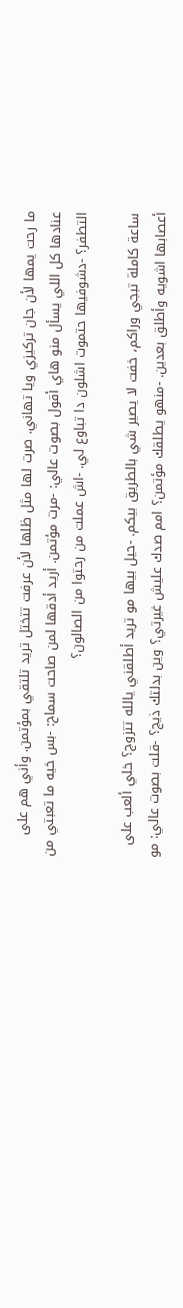ما رحت يمها لأن جان تركيزي ويا تهاني. صرت لها مثل ظلها لأن عرفت تتختل تريد تلتقي بمؤتمن. وأني هم على عنادها كل اللي يسأل منو هاي أقول بصوت عالي: -مرت مؤتمن. أريد أدقها لمن صاحت سماح: -بس خيه ما تعبتي من التطفر؟ -دشوفيها حتموت اشلون دا تباوع لي. -اش عملت من رحتوا من الصالون؟

ساعة كاملة تبجي وراكم، خفت لا يصير شي بالطريق بيكم. -حيل بيها مو تريد أطلقني يالله تتزوج؟ خلي ألعب على أعصابها اشويه وأطلق بعدين. -منهو يطلقك مؤتمن؟ امم صدك عليش غيرتي؟ وين بدلتك ذيج؟ -قلت بصوت عالي: مو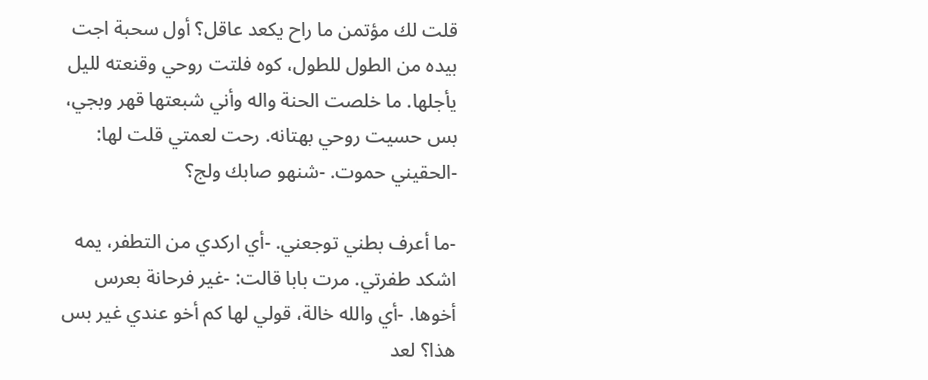قلت لك مؤتمن ما راح يكعد عاقل؟ أول سحبة اجت بيده من الطول للطول، كوه فلتت روحي وقنعته لليل يأجلها. ما خلصت الحنة واله وأني شبعتها قهر وبجي، بس حسيت روحي بهتانه. رحت لعمتي قلت لها: -الحقيني حموت. -شنهو صابك ولج؟

-ما أعرف بطني توجعني. -أي اركدي من التطفر، يمه اشكد طفرتي. مرت بابا قالت: -غير فرحانة بعرس أخوها. -أي والله خالة، قولي لها كم أخو عندي غير بس هذا؟ لعد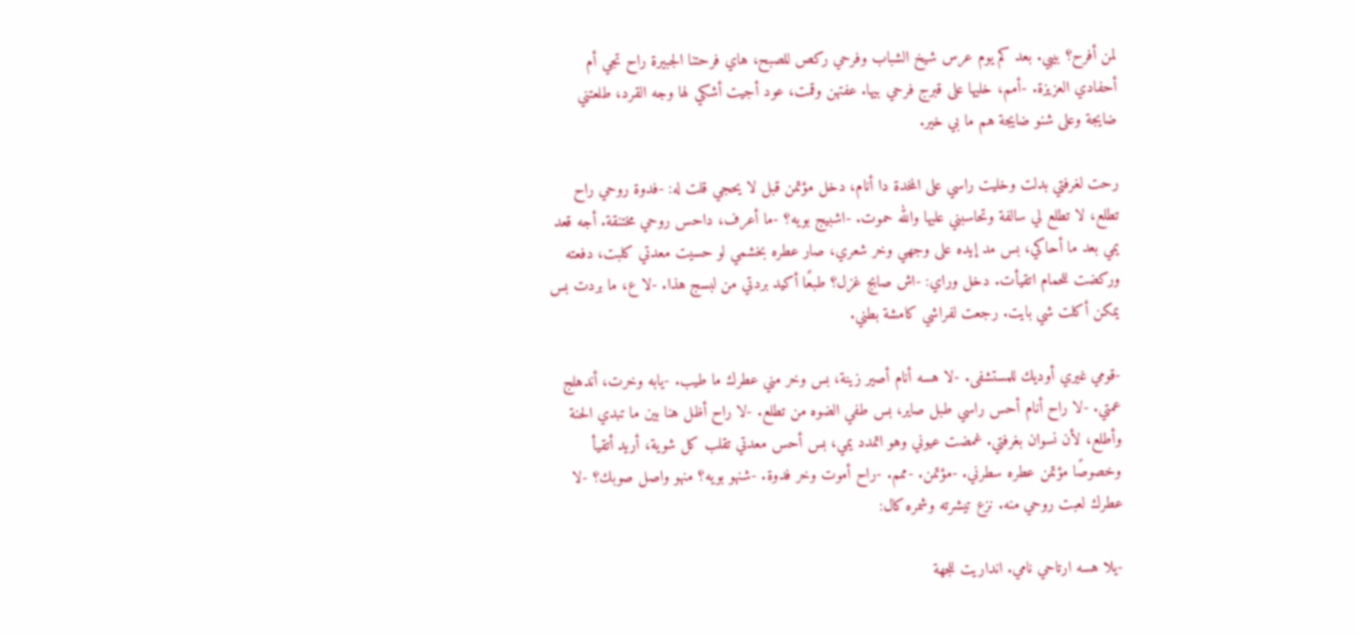لمن أفرح؟ بيبي. بعد كم يوم عرس شيخ الشباب وفرحي ركص للصبح، هاي فرحتنا الجبيرة راح تجي أم أحفادي العزيزة. -أمم، خليها على قبرج فرحي بيها. عفتهن وقمت، عود أجيت أشكي لها وجه القرد، طلعتني ضايجة وعلى شنو ضايجة هم ما بي خير.

رحت لغرفتي بدلت وخليت راسي على المخدة دا أنام، دخل مؤتمن قبل لا يحجي قلت له: -فدوة روحي راح تطلع، لا تطلع لي سالفة وتحاسبني عليها والله حموت. -اشبيج بويه؟ -ما أعرف، داحس روحي مختنقة. أجه قعد يمي بعد ما أحاكي، بس مد إيده على وجهي وخر شعري، صار عطره بخشمي لو حسيت معدتي كلبت، دفعته وركضت للحمام اتقيأت. دخل وراي: -اش صابج غزل؟ طبعًا أكيد بردتي من لبسج هذا. -لا ع، ما بردت بس يمكن أكلت شي بايت. رجعت لفراشي كامشة بطني.

-قومي غيري أوديك للمستشفى. -لا هسه أنام أصير زينة، بس وخر مني عطرك ما طيب. -يابه وخرت، أندهلج عمتي. -لا راح أنام أحس راسي طبل صاير، بس طفي الضوه من تطلع. -لا راح أظل هنا بين ما تبدي الحنة وأطلع، لأن نسوان بغرفتي. غمضت عيوني وهو اتمدد يمي، بس أحس معدتي تقلب كل شوية، أريد أتقيأ وخصوصًا مؤتمن عطره سطرني. -مؤتمن. -ممم. -راح أموت وخر فدوة. -شنهو بويه؟ منهو واصل صوبك؟ -لا عطرك لعبت روحي منه. نزع تيشرته وشمره كال:

-يلا هسه ارتاحي نامي. انداريت للجهة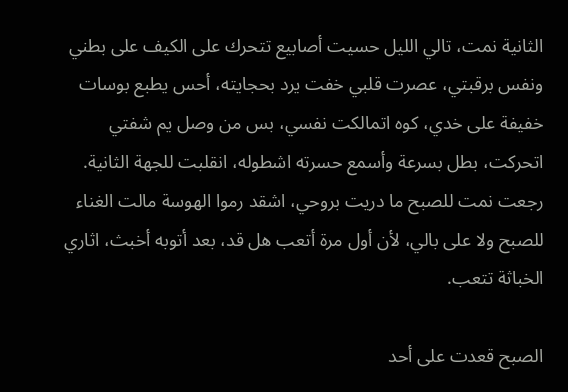الثانية نمت، تالي الليل حسيت أصابيع تتحرك على الكيف على بطني ونفس برقبتي، عصرت قلبي خفت يرد بحجايته، أحس يطبع بوسات خفيفة على خدي، كوه اتمالكت نفسي، بس من وصل يم شفتي اتحركت، بطل بسرعة وأسمع حسرته اشطوله، انقلبت للجهة الثانية. رجعت نمت للصبح ما دريت بروحي، اشقد رموا الهوسة مالت الغناء للصبح ولا على بالي، لأن أول مرة أتعب هل قد، بعد أتوبه أخبث، اثاري الخباثة تتعب.

الصبح قعدت على أحد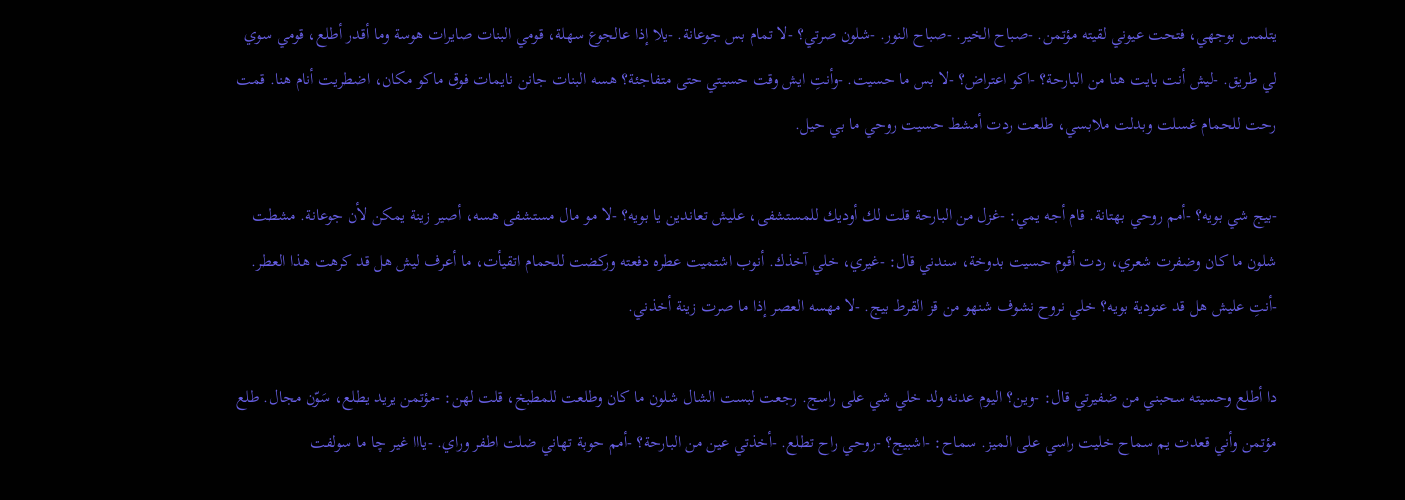يتلمس بوجهي، فتحت عيوني لقيته مؤتمن. -صباح الخير. -صباح النور. -شلون صرتي؟ -لا تمام بس جوعانة. -يلا إذا عالجوع سهلة، قومي البنات صايرات هوسة وما أقدر أطلع، قومي سوي لي طريق. -ليش أنت بايت هنا من البارحة؟ -اكو اعتراض؟ -لا بس ما حسيت. -وأنتِ ايش وقت حسيتي حتى متفاجئة؟ هسه البنات جانن نايمات فوق ماكو مكان، اضطريت أنام هنا. قمت رحت للحمام غسلت وبدلت ملابسي، طلعت ردت أمشط حسيت روحي ما بي حيل.

-بيج شي بويه؟ -أمم روحي بهتانة. قام أجه يمي: -غزل من البارحة قلت لك أوديك للمستشفى، عليش تعاندين يا بويه؟ -لا مو مال مستشفى هسه، أصير زينة يمكن لأن جوعانة. مشطت شلون ما كان وضفرت شعري، ردت أقوم حسيت بدوخة، سندني قال: -غيري، خلي آخذك. أنوب اشتميت عطره دفعته وركضت للحمام اتقيأت، ما أعرف ليش هل قد كرهت هذا العطر. -أنتِ عليش هل قد عنودية بويه؟ خلي نروح نشوف شنهو من قز القرط بيج. -لا مهسه العصر إذا ما صرت زينة أخذني.

دا أطلع وحسيته سحبني من ضفيرتي قال: -وين؟ اليوم عدنه ولد خلي شي على راسج. رجعت لبست الشال شلون ما كان وطلعت للمطبخ، قلت لهن: -مؤتمن يريد يطلع، سَوّن مجال. طلع مؤتمن وأني قعدت يم سماح خليت راسي على الميز. سماح: -اشبيج؟ -روحي راح تطلع. -أخذتي عين من البارحة؟ -أمم حوبة تهاني ضلت اطفر وراي. -يااا غير چا ما سولفت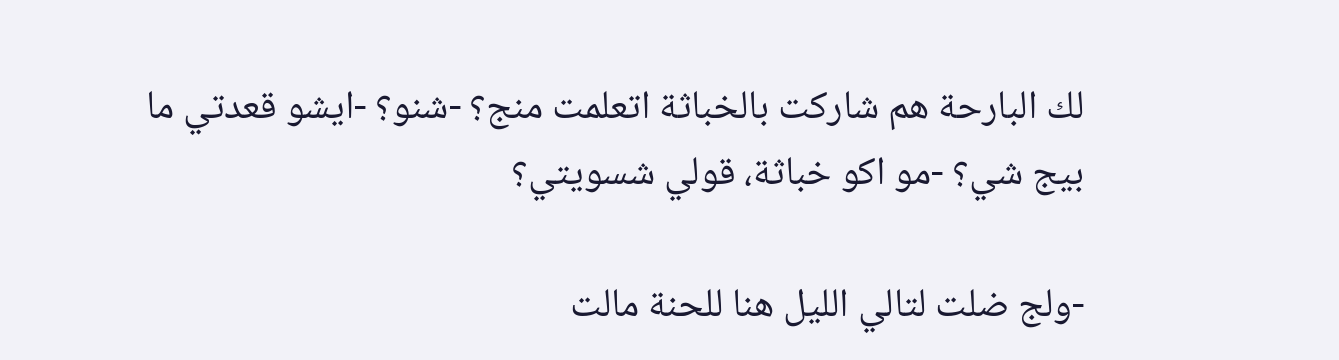لك البارحة هم شاركت بالخباثة اتعلمت منج؟ -شنو؟ -ايشو قعدتي ما بيج شي؟ -مو اكو خباثة، قولي شسويتي؟

-ولج ضلت لتالي الليل هنا للحنة مالت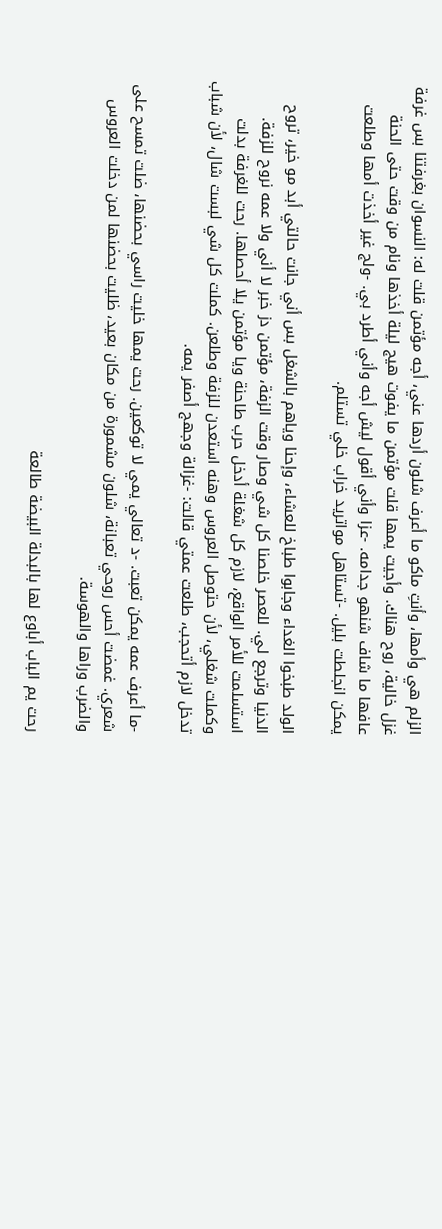الزلم هي وأمها، وأنتِ ماكو ما أعرف شلون أردها عني، أجه مؤتمن قلت له: النسوان بغرفتنا بس غرفة غزل خالية، روح هناك. وأجيت يمها قلت مؤتمن ما يفوت هيج ليلة أخذها ونام من وقت حتى الحنة عافها ما شاف شنهو جدامه. -عزا وأني أقول ليش أجه وأني أطرد بي. -ولج غير أخذت أمها وطلعت يمكن انجلطت بليل. -تستاهل مواتريد خراب خلي تستلم.

الولد طبخوا الغداء وجابوا طباخ للعشاء، وإحنا وياهم بالشغل بس أني جانت حالتي أبد مو خير، تروح الدنيا وترجع لي. للعصر خلصنا كل شي وصار وقت الزفة، مؤتمن دز خبر لا أني ولا عمه نروح للزفة. استسلمت للأمر الواقع، لازم كل شغلة أدخل حرب طاحنة ويا مؤتمن يلا أحصلها. رحت للغرفة بدلت وكملت شغلي، لأن حتوصل العروس وهنه استعدن للزفة وطلعن. كملت كل شي لبست شال، لأن شباب تدخل لازم أتحجب، طلعت عمتي قالت: -غزالة وجهج أصفر يمه.

-ما أعرف عمه يمكن تعبت. -د تعالي يمي لا توكعين. رحت يمها خليت راسي بحضنها، ضلت تمسح على شعري. غمضت أحس روحي تعبانة، شلون مشمورة من مكان بعيد، ظليت بحضنها لمن دخلت العروس والضرب وراها والهوسة.

رحت يم الباب أباوع لها بالبدلة البيضة طالعة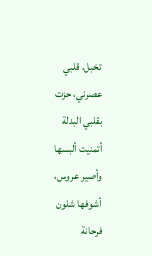تخبل، قلبي عصرني، حزت بقلبي البدلة أتمنيت ألبسها وأصير عروس، أشوفها شلون فرحانة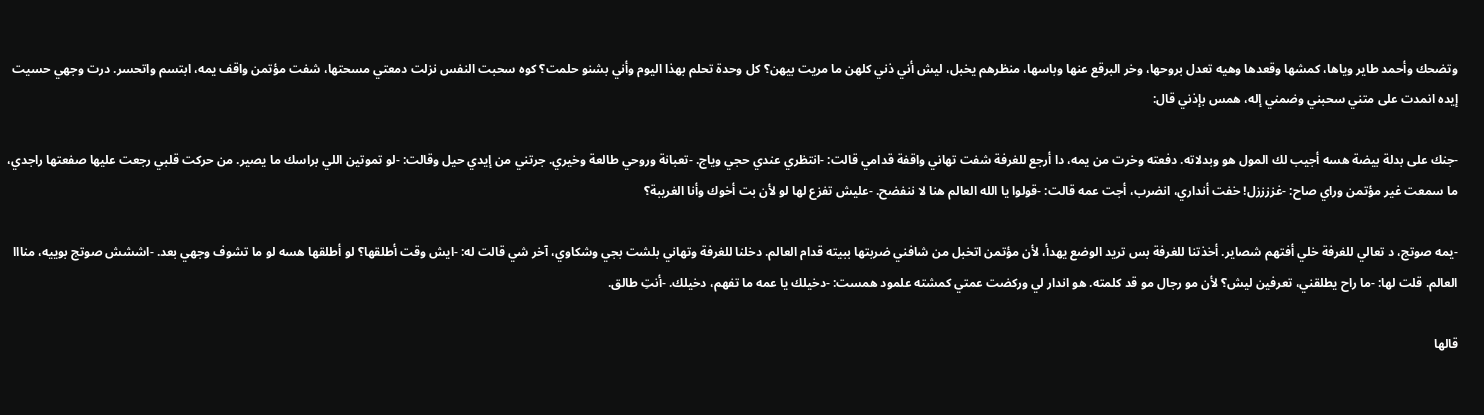وتضحك وأحمد طاير وياها، كمشها وقعدها وهيه تعدل بروحها، وخر البرقع عنها وباسها، منظرهم يخبل، ليش أني ذني كلهن ما مريت بيهن؟ كل وحدة تحلم بهذا اليوم وأني بشنو حلمت؟ كوه سحبت النفس نزلت دمعتي مسحتها، شفت مؤتمن واقف يمه، ابتسم واتحسر. درت وجهي حسيت إيده انمدت على متني سحبني وضمني إله، همس بإذني قال:

-جنك على بدلة بيضة هسه أجيب لك المول هو وبدلاته. دفعته وخرت من يمه، دا أرجع للغرفة شفت تهاني واقفة قدامي قالت: -انتظري عندي حجي وياج. -تعبانة وروحي طالعة وخيري. جرتني من إيدي حيل وقالت: -لو تموتين اللي براسك ما يصير. من حركت قلبي رجعت عليها صفعتها راجدي، ما سمعت غير مؤتمن وراي صاح: -غززززل! خفت أنداري، انضرب، أجت عمه قالت: -قولوا يا الله العالم هنا لا ننفضح. -عليش تفزع لها لو لأن بت أخوك وأنا الغريبة؟

-يمه صوتج، د تعالي للغرفة خلي أفتهم شصاير. أخذتنا للغرفة بس تريد الوضع يهدأ، لأن مؤتمن اتخبل من شافني ضربتها ببيته قدام العالم. دخلنا للغرفة وتهاني بلشت بجي وشكاوي، آخر شي قالت له: -ايش وقت أطلقها؟ لو أطلقها هسه لو ما تشوف وجهي بعد. -اششش صوتج بوييه، منااا العالم. قلت لها: -ما راح يطلقني، تعرفين ليش؟ لأن مو رجال مو قد كلمته. هو اندار لي وركضت عمتي كمشته علمود همست: -دخيلك يا عمه ما تفهم، دخيلك. -أنتِ طالق.

قالها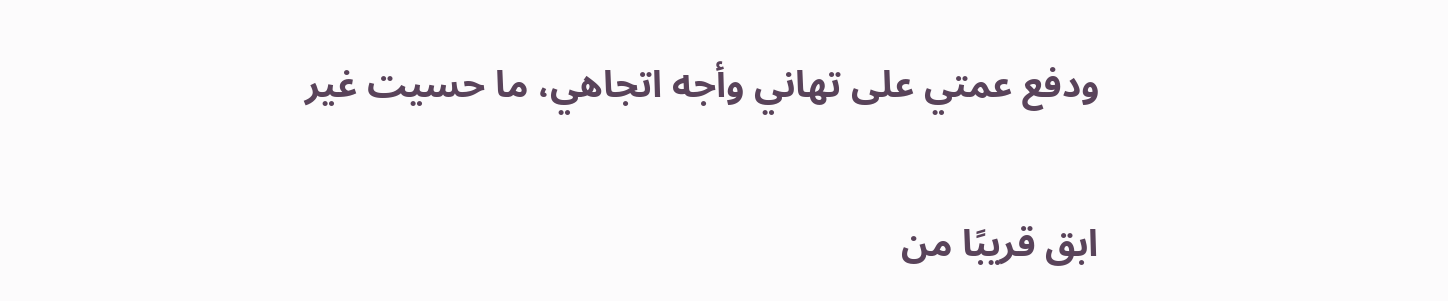ودفع عمتي على تهاني وأجه اتجاهي، ما حسيت غير

ابق قريبًا من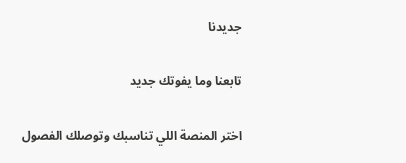جديدنا

تابعنا وما يفوتك جديد

اختر المنصة اللي تناسبك وتوصلك الفصول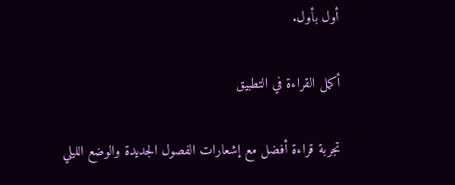أول بأول.

أكمل القراءة في التطبيق

تجربة قراءة أفضل مع إشعارات الفصول الجديدة والوضع الليلي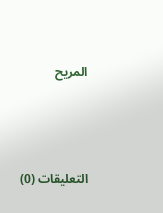المريح



التعليقات (0)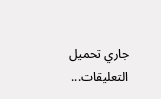جاري تحميل التعليقات...